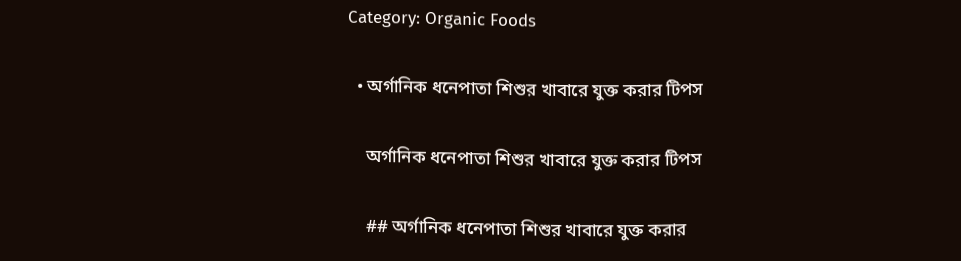Category: Organic Foods

  • অর্গানিক ধনেপাতা শিশুর খাবারে যুক্ত করার টিপস

    অর্গানিক ধনেপাতা শিশুর খাবারে যুক্ত করার টিপস

    ## অর্গানিক ধনেপাতা শিশুর খাবারে যুক্ত করার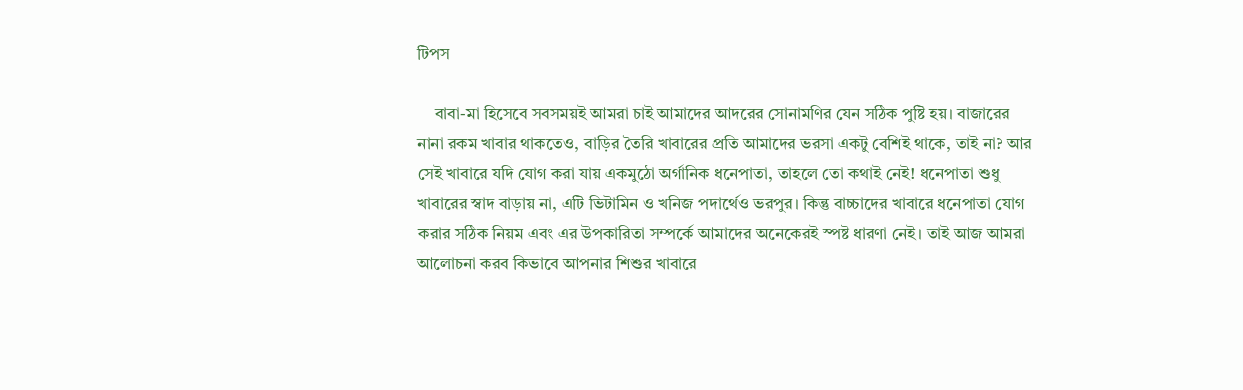টিপস

    বাবা-মা হিসেবে সবসময়ই আমরা চাই আমাদের আদরের সোনামণির যেন সঠিক পুষ্টি হয়। বাজারের নানা রকম খাবার থাকতেও, বাড়ির তৈরি খাবারের প্রতি আমাদের ভরসা একটু বেশিই থাকে, তাই না? আর সেই খাবারে যদি যোগ করা যায় একমুঠো অর্গানিক ধনেপাতা, তাহলে তো কথাই নেই! ধনেপাতা শুধু খাবারের স্বাদ বাড়ায় না, এটি ভিটামিন ও খনিজ পদার্থেও ভরপুর। কিন্তু বাচ্চাদের খাবারে ধনেপাতা যোগ করার সঠিক নিয়ম এবং এর উপকারিতা সম্পর্কে আমাদের অনেকেরই স্পষ্ট ধারণা নেই। তাই আজ আমরা আলোচনা করব কিভাবে আপনার শিশুর খাবারে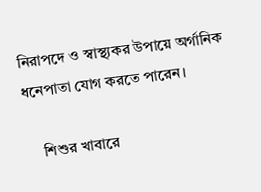নিরাপদে ও স্বাস্থ্যকর উপায়ে অর্গানিক ধনেপাতা যোগ করতে পারেন।

    শিশুর খাবারে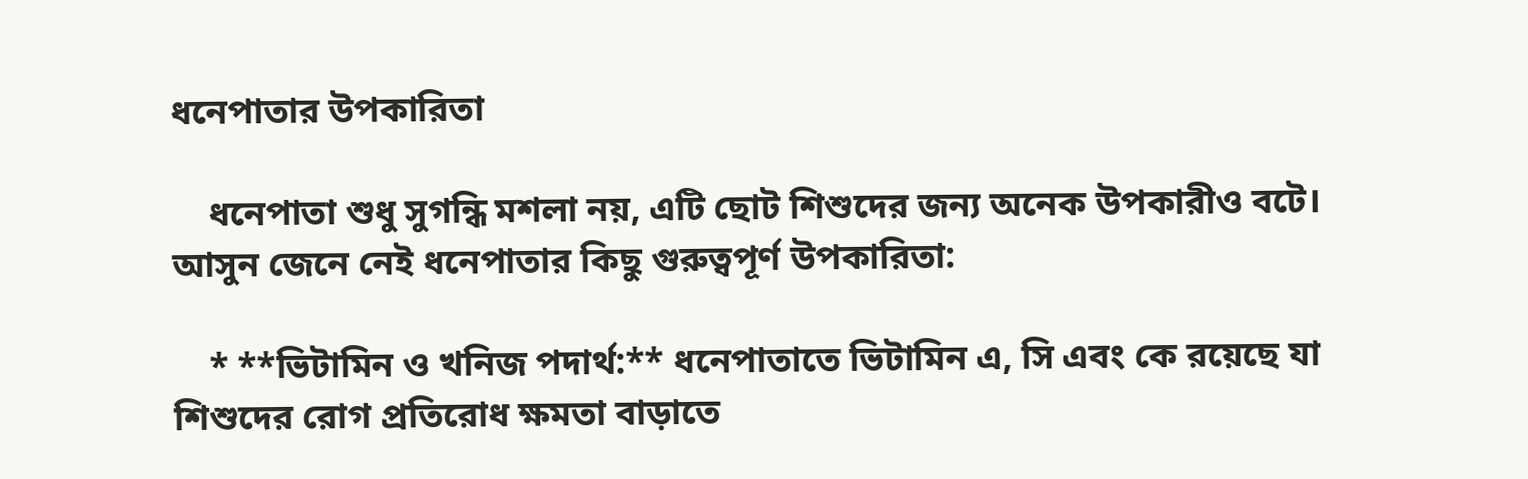ধনেপাতার উপকারিতা

    ধনেপাতা শুধু সুগন্ধি মশলা নয়, এটি ছোট শিশুদের জন্য অনেক উপকারীও বটে। আসুন জেনে নেই ধনেপাতার কিছু গুরুত্বপূর্ণ উপকারিতা:

    * **ভিটামিন ও খনিজ পদার্থ:** ধনেপাতাতে ভিটামিন এ, সি এবং কে রয়েছে যা শিশুদের রোগ প্রতিরোধ ক্ষমতা বাড়াতে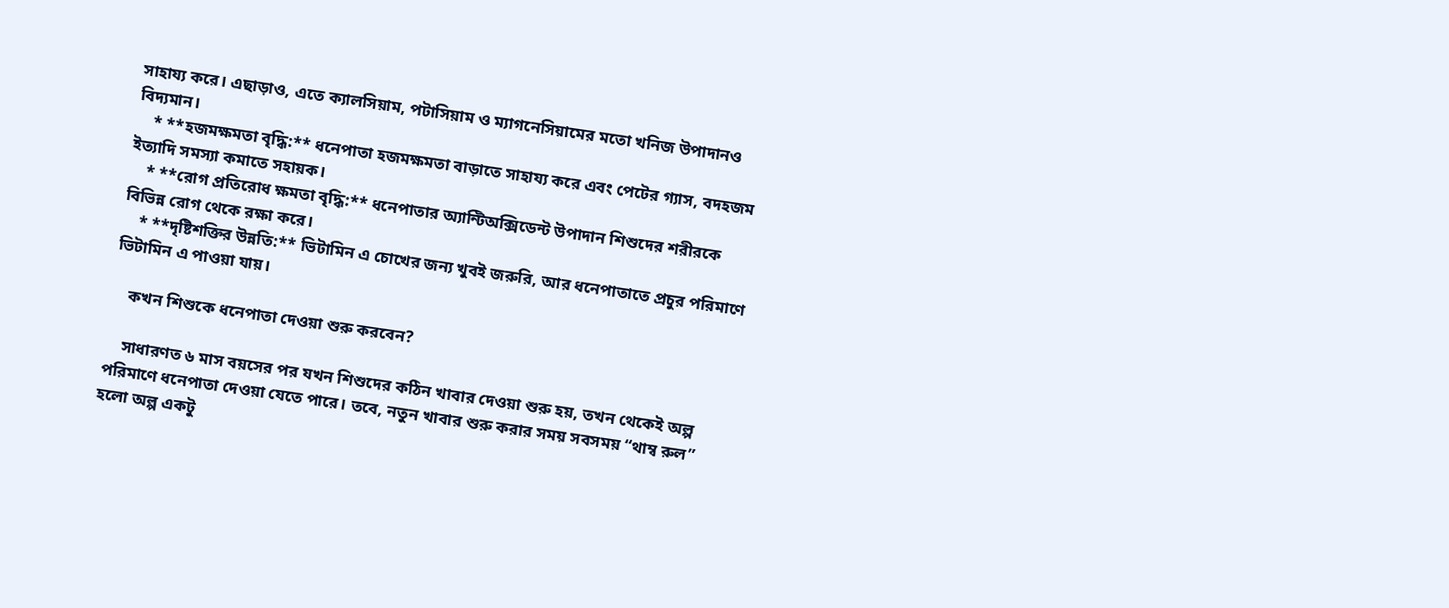সাহায্য করে। এছাড়াও, এতে ক্যালসিয়াম, পটাসিয়াম ও ম্যাগনেসিয়ামের মতো খনিজ উপাদানও বিদ্যমান।
    * **হজমক্ষমতা বৃদ্ধি:** ধনেপাতা হজমক্ষমতা বাড়াতে সাহায্য করে এবং পেটের গ্যাস, বদহজম ইত্যাদি সমস্যা কমাতে সহায়ক।
    * **রোগ প্রতিরোধ ক্ষমতা বৃদ্ধি:** ধনেপাতার অ্যান্টিঅক্সিডেন্ট উপাদান শিশুদের শরীরকে বিভিন্ন রোগ থেকে রক্ষা করে।
    * **দৃষ্টিশক্তির উন্নতি:** ভিটামিন এ চোখের জন্য খুবই জরুরি, আর ধনেপাতাতে প্রচুর পরিমাণে ভিটামিন এ পাওয়া যায়।

    কখন শিশুকে ধনেপাতা দেওয়া শুরু করবেন?

    সাধারণত ৬ মাস বয়সের পর যখন শিশুদের কঠিন খাবার দেওয়া শুরু হয়, তখন থেকেই অল্প পরিমাণে ধনেপাতা দেওয়া যেতে পারে। তবে, নতুন খাবার শুরু করার সময় সবসময় “থাম্ব রুল” হলো অল্প একটু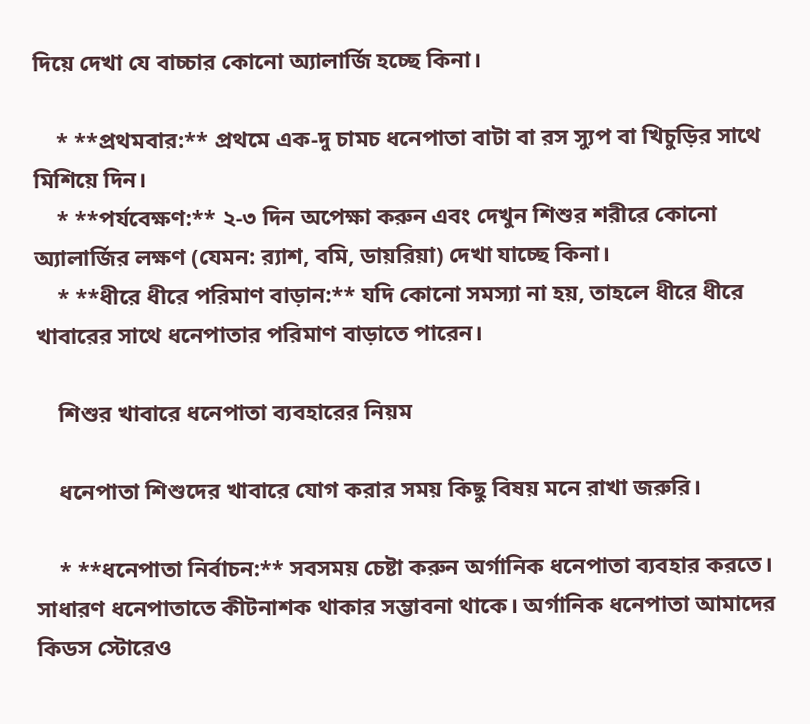দিয়ে দেখা যে বাচ্চার কোনো অ্যালার্জি হচ্ছে কিনা।

    * **প্রথমবার:** প্রথমে এক-দু চামচ ধনেপাতা বাটা বা রস স্যুপ বা খিচুড়ির সাথে মিশিয়ে দিন।
    * **পর্যবেক্ষণ:** ২-৩ দিন অপেক্ষা করুন এবং দেখুন শিশুর শরীরে কোনো অ্যালার্জির লক্ষণ (যেমন: র‍্যাশ, বমি, ডায়রিয়া) দেখা যাচ্ছে কিনা।
    * **ধীরে ধীরে পরিমাণ বাড়ান:** যদি কোনো সমস্যা না হয়, তাহলে ধীরে ধীরে খাবারের সাথে ধনেপাতার পরিমাণ বাড়াতে পারেন।

    শিশুর খাবারে ধনেপাতা ব্যবহারের নিয়ম

    ধনেপাতা শিশুদের খাবারে যোগ করার সময় কিছু বিষয় মনে রাখা জরুরি।

    * **ধনেপাতা নির্বাচন:** সবসময় চেষ্টা করুন অর্গানিক ধনেপাতা ব্যবহার করতে। সাধারণ ধনেপাতাতে কীটনাশক থাকার সম্ভাবনা থাকে। অর্গানিক ধনেপাতা আমাদের কিডস স্টোরেও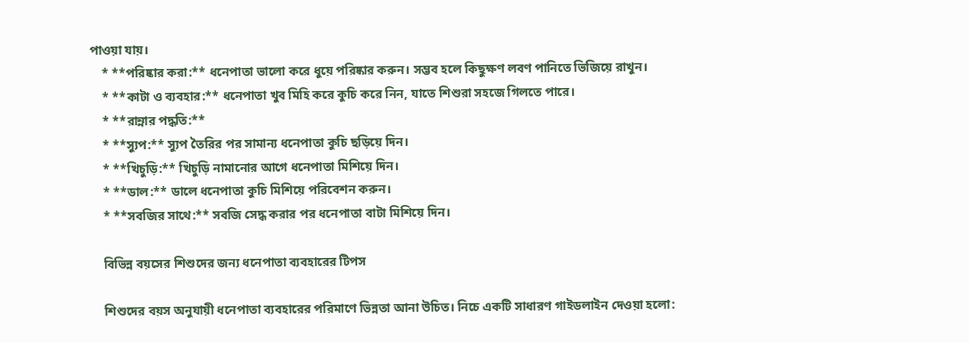পাওয়া যায়।
    * **পরিষ্কার করা:** ধনেপাতা ভালো করে ধুয়ে পরিষ্কার করুন। সম্ভব হলে কিছুক্ষণ লবণ পানিতে ভিজিয়ে রাখুন।
    * **কাটা ও ব্যবহার:** ধনেপাতা খুব মিহি করে কুচি করে নিন, যাতে শিশুরা সহজে গিলতে পারে।
    * **রান্নার পদ্ধতি:**
    * **স্যুপ:** স্যুপ তৈরির পর সামান্য ধনেপাতা কুচি ছড়িয়ে দিন।
    * **খিচুড়ি:** খিচুড়ি নামানোর আগে ধনেপাতা মিশিয়ে দিন।
    * **ডাল:** ডালে ধনেপাতা কুচি মিশিয়ে পরিবেশন করুন।
    * **সবজির সাথে:** সবজি সেদ্ধ করার পর ধনেপাতা বাটা মিশিয়ে দিন।

    বিভিন্ন বয়সের শিশুদের জন্য ধনেপাতা ব্যবহারের টিপস

    শিশুদের বয়স অনুযায়ী ধনেপাতা ব্যবহারের পরিমাণে ভিন্নতা আনা উচিত। নিচে একটি সাধারণ গাইডলাইন দেওয়া হলো: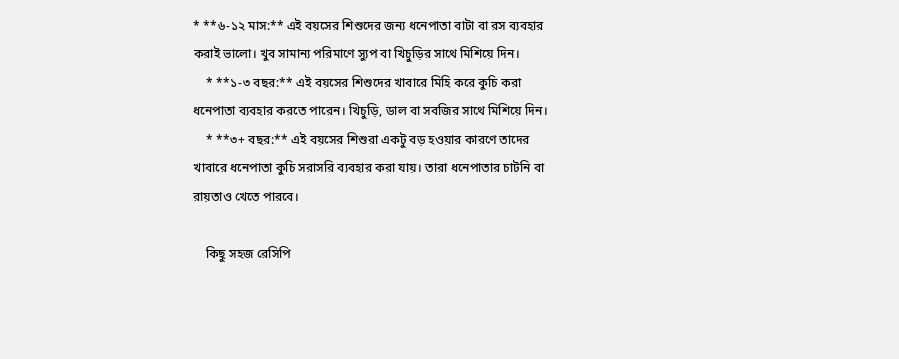* **৬-১২ মাস:** এই বয়সের শিশুদের জন্য ধনেপাতা বাটা বা রস ব্যবহার করাই ভালো। খুব সামান্য পরিমাণে স্যুপ বা খিচুড়ির সাথে মিশিয়ে দিন।
    * **১-৩ বছর:** এই বয়সের শিশুদের খাবারে মিহি করে কুচি করা ধনেপাতা ব্যবহার করতে পারেন। খিচুড়ি, ডাল বা সবজির সাথে মিশিয়ে দিন।
    * **৩+ বছর:** এই বয়সের শিশুরা একটু বড় হওয়ার কারণে তাদের খাবারে ধনেপাতা কুচি সরাসরি ব্যবহার করা যায়। তারা ধনেপাতার চাটনি বা রায়তাও খেতে পারবে।

    কিছু সহজ রেসিপি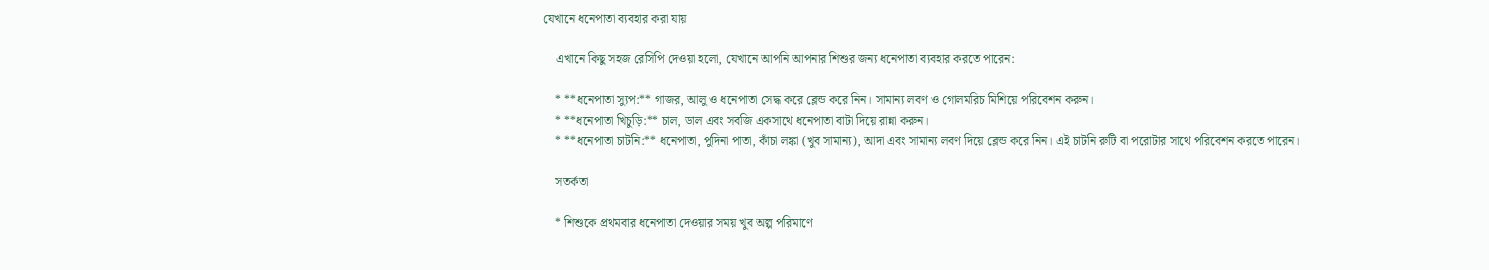যেখানে ধনেপাতা ব্যবহার করা যায়

    এখানে কিছু সহজ রেসিপি দেওয়া হলো, যেখানে আপনি আপনার শিশুর জন্য ধনেপাতা ব্যবহার করতে পারেন:

    * **ধনেপাতা স্যুপ:** গাজর, আলু ও ধনেপাতা সেদ্ধ করে ব্লেন্ড করে নিন। সামান্য লবণ ও গোলমরিচ মিশিয়ে পরিবেশন করুন।
    * **ধনেপাতা খিচুড়ি:** চাল, ডাল এবং সবজি একসাথে ধনেপাতা বাটা দিয়ে রান্না করুন।
    * **ধনেপাতা চাটনি:** ধনেপাতা, পুদিনা পাতা, কাঁচা লঙ্কা (খুব সামান্য), আদা এবং সামান্য লবণ দিয়ে ব্লেন্ড করে নিন। এই চাটনি রুটি বা পরোটার সাথে পরিবেশন করতে পারেন।

    সতর্কতা

    * শিশুকে প্রথমবার ধনেপাতা দেওয়ার সময় খুব অল্প পরিমাণে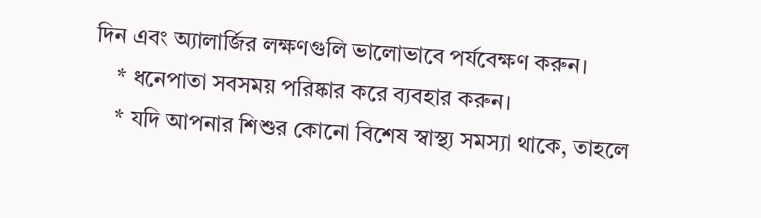দিন এবং অ্যালার্জির লক্ষণগুলি ভালোভাবে পর্যবেক্ষণ করুন।
    * ধনেপাতা সবসময় পরিষ্কার করে ব্যবহার করুন।
    * যদি আপনার শিশুর কোনো বিশেষ স্বাস্থ্য সমস্যা থাকে, তাহলে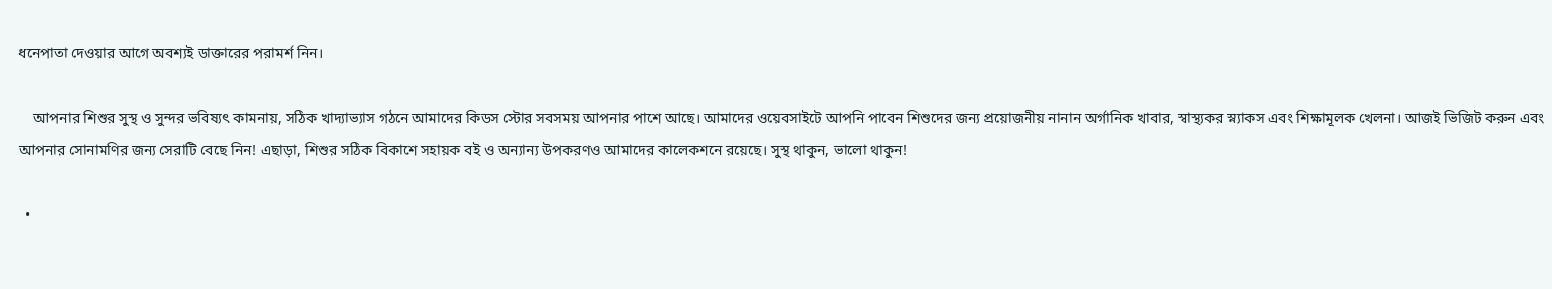ধনেপাতা দেওয়ার আগে অবশ্যই ডাক্তারের পরামর্শ নিন।

    আপনার শিশুর সুস্থ ও সুন্দর ভবিষ্যৎ কামনায়, সঠিক খাদ্যাভ্যাস গঠনে আমাদের কিডস স্টোর সবসময় আপনার পাশে আছে। আমাদের ওয়েবসাইটে আপনি পাবেন শিশুদের জন্য প্রয়োজনীয় নানান অর্গানিক খাবার, স্বাস্থ্যকর স্ন্যাকস এবং শিক্ষামূলক খেলনা। আজই ভিজিট করুন এবং আপনার সোনামণির জন্য সেরাটি বেছে নিন! এছাড়া, শিশুর সঠিক বিকাশে সহায়ক বই ও অন্যান্য উপকরণও আমাদের কালেকশনে রয়েছে। সুস্থ থাকুন, ভালো থাকুন!

  •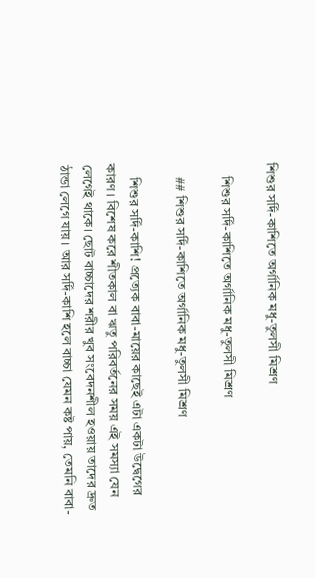শিশুর সর্দি-কাশিতে অর্গানিক মধু-তুলসী মিশ্রণ

    শিশুর সর্দি-কাশিতে অর্গানিক মধু-তুলসী মিশ্রণ

    ## শিশুর সর্দি-কাশিতে অর্গানিক মধু-তুলসী মিশ্রণ

    শিশুর সর্দি-কাশি! প্রত্যেক বাবা-মায়ের কাছেই এটা একটা উদ্বেগের কারণ। বিশেষ করে শীতকাল বা ঋতু পরিবর্তনের সময় এই সমস্যা যেন লেগেই থাকে। ছোট বাচ্চাদের শরীর খুব সংবেদনশীল হওয়ায় তাদের দ্রুত ঠান্ডা লেগে যায়। আর সর্দি-কাশি হলে বাচ্চা যেমন কষ্ট পায়, তেমনি বাবা-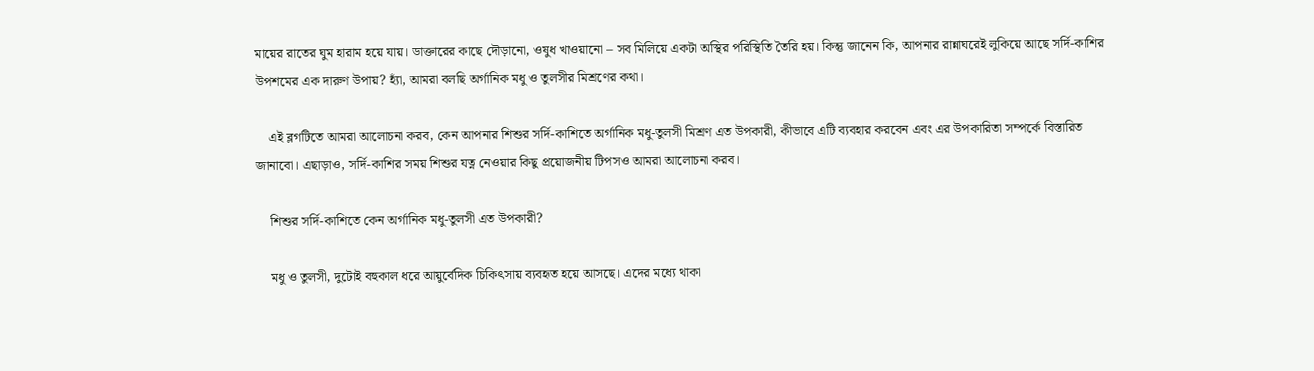মায়ের রাতের ঘুম হারাম হয়ে যায়। ডাক্তারের কাছে দৌড়ানো, ওষুধ খাওয়ানো – সব মিলিয়ে একটা অস্থির পরিস্থিতি তৈরি হয়। কিন্তু জানেন কি, আপনার রান্নাঘরেই লুকিয়ে আছে সর্দি-কাশির উপশমের এক দারুণ উপায়? হ্যাঁ, আমরা বলছি অর্গানিক মধু ও তুলসীর মিশ্রণের কথা।

    এই ব্লগটিতে আমরা আলোচনা করব, কেন আপনার শিশুর সর্দি-কাশিতে অর্গানিক মধু-তুলসী মিশ্রণ এত উপকারী, কীভাবে এটি ব্যবহার করবেন এবং এর উপকারিতা সম্পর্কে বিস্তারিত জানাবো। এছাড়াও, সর্দি-কাশির সময় শিশুর যত্ন নেওয়ার কিছু প্রয়োজনীয় টিপসও আমরা আলোচনা করব।

    শিশুর সর্দি-কাশিতে কেন অর্গানিক মধু-তুলসী এত উপকারী?

    মধু ও তুলসী, দুটোই বহুকাল ধরে আয়ুর্বেদিক চিকিৎসায় ব্যবহৃত হয়ে আসছে। এদের মধ্যে থাকা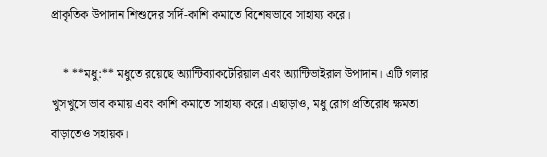প্রাকৃতিক উপাদান শিশুদের সর্দি-কাশি কমাতে বিশেষভাবে সাহায্য করে।

    * **মধু:** মধুতে রয়েছে অ্যান্টিব্যাকটেরিয়াল এবং অ্যান্টিভাইরাল উপাদান। এটি গলার খুসখুসে ভাব কমায় এবং কাশি কমাতে সাহায্য করে। এছাড়াও, মধু রোগ প্রতিরোধ ক্ষমতা বাড়াতেও সহায়ক।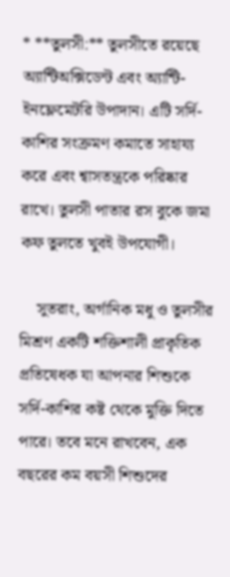* **তুলসী:** তুলসীতে রয়েছে অ্যান্টিঅক্সিডেন্ট এবং অ্যান্টি-ইনফ্লেমেটরি উপাদান। এটি সর্দি-কাশির সংক্রমণ কমাতে সাহায্য করে এবং শ্বাসতন্ত্রকে পরিষ্কার রাখে। তুলসী পাতার রস বুকে জমা কফ তুলতে খুবই উপযোগী।

    সুতরাং, অর্গানিক মধু ও তুলসীর মিশ্রণ একটি শক্তিশালী প্রাকৃতিক প্রতিষেধক যা আপনার শিশুকে সর্দি-কাশির কষ্ট থেকে মুক্তি দিতে পারে। তবে মনে রাখবেন, এক বছরের কম বয়সী শিশুদের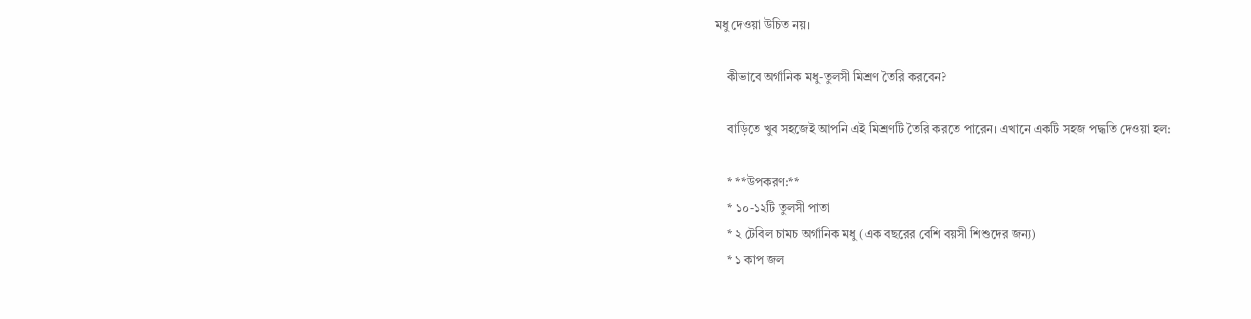মধু দেওয়া উচিত নয়।

    কীভাবে অর্গানিক মধু-তুলসী মিশ্রণ তৈরি করবেন?

    বাড়িতে খুব সহজেই আপনি এই মিশ্রণটি তৈরি করতে পারেন। এখানে একটি সহজ পদ্ধতি দেওয়া হল:

    * **উপকরণ:**
    * ১০-১২টি তুলসী পাতা
    * ২ টেবিল চামচ অর্গানিক মধু (এক বছরের বেশি বয়সী শিশুদের জন্য)
    * ১ কাপ জল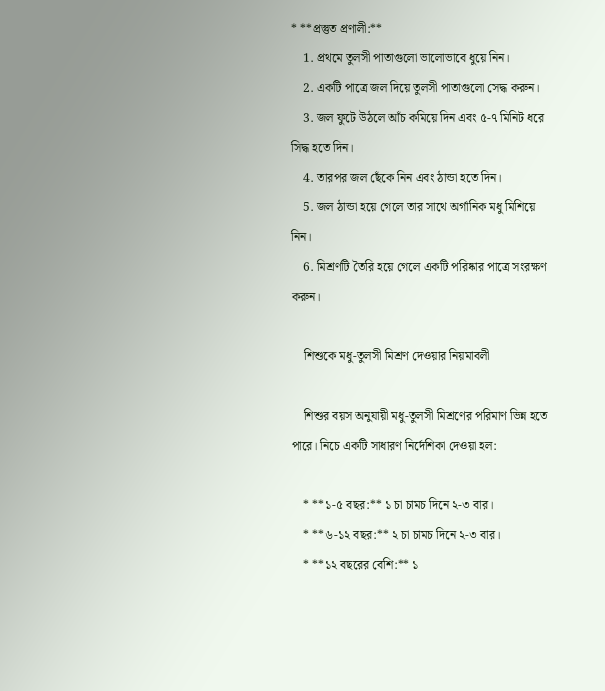* **প্রস্তুত প্রণালী:**
    1. প্রথমে তুলসী পাতাগুলো ভালোভাবে ধুয়ে নিন।
    2. একটি পাত্রে জল দিয়ে তুলসী পাতাগুলো সেদ্ধ করুন।
    3. জল ফুটে উঠলে আঁচ কমিয়ে দিন এবং ৫-৭ মিনিট ধরে সিদ্ধ হতে দিন।
    4. তারপর জল ছেঁকে নিন এবং ঠান্ডা হতে দিন।
    5. জল ঠান্ডা হয়ে গেলে তার সাথে অর্গানিক মধু মিশিয়ে নিন।
    6. মিশ্রণটি তৈরি হয়ে গেলে একটি পরিষ্কার পাত্রে সংরক্ষণ করুন।

    শিশুকে মধু-তুলসী মিশ্রণ দেওয়ার নিয়মাবলী

    শিশুর বয়স অনুযায়ী মধু-তুলসী মিশ্রণের পরিমাণ ভিন্ন হতে পারে। নিচে একটি সাধারণ নির্দেশিকা দেওয়া হল:

    * **১-৫ বছর:** ১ চা চামচ দিনে ২-৩ বার।
    * **৬-১২ বছর:** ২ চা চামচ দিনে ২-৩ বার।
    * **১২ বছরের বেশি:** ১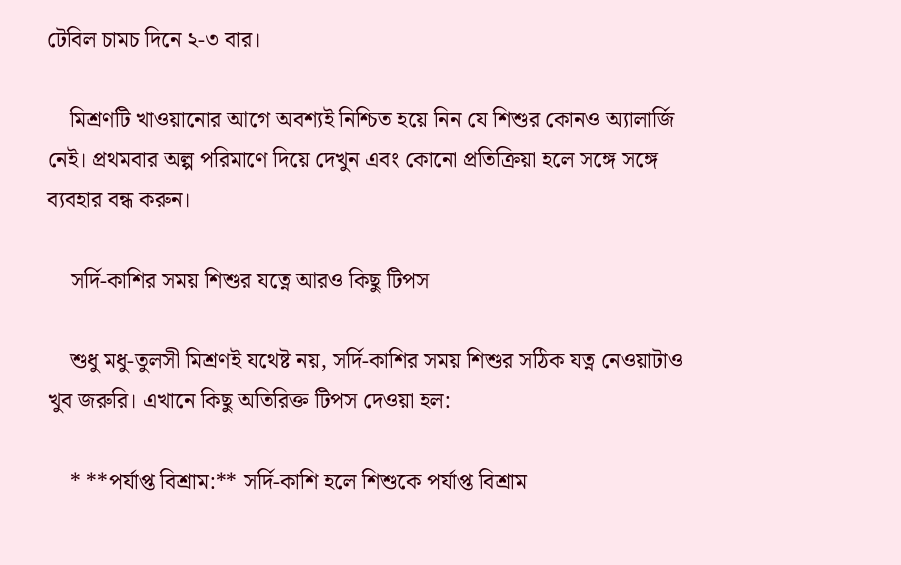টেবিল চামচ দিনে ২-৩ বার।

    মিশ্রণটি খাওয়ানোর আগে অবশ্যই নিশ্চিত হয়ে নিন যে শিশুর কোনও অ্যালার্জি নেই। প্রথমবার অল্প পরিমাণে দিয়ে দেখুন এবং কোনো প্রতিক্রিয়া হলে সঙ্গে সঙ্গে ব্যবহার বন্ধ করুন।

    সর্দি-কাশির সময় শিশুর যত্নে আরও কিছু টিপস

    শুধু মধু-তুলসী মিশ্রণই যথেষ্ট নয়, সর্দি-কাশির সময় শিশুর সঠিক যত্ন নেওয়াটাও খুব জরুরি। এখানে কিছু অতিরিক্ত টিপস দেওয়া হল:

    * **পর্যাপ্ত বিশ্রাম:** সর্দি-কাশি হলে শিশুকে পর্যাপ্ত বিশ্রাম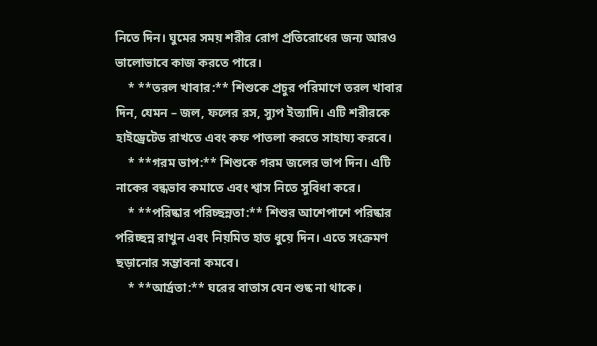নিতে দিন। ঘুমের সময় শরীর রোগ প্রতিরোধের জন্য আরও ভালোভাবে কাজ করতে পারে।
    * **তরল খাবার:** শিশুকে প্রচুর পরিমাণে তরল খাবার দিন, যেমন – জল, ফলের রস, স্যুপ ইত্যাদি। এটি শরীরকে হাইড্রেটেড রাখতে এবং কফ পাতলা করতে সাহায্য করবে।
    * **গরম ভাপ:** শিশুকে গরম জলের ভাপ দিন। এটি নাকের বন্ধভাব কমাতে এবং শ্বাস নিতে সুবিধা করে।
    * **পরিষ্কার পরিচ্ছন্নতা:** শিশুর আশেপাশে পরিষ্কার পরিচ্ছন্ন রাখুন এবং নিয়মিত হাত ধুয়ে দিন। এতে সংক্রমণ ছড়ানোর সম্ভাবনা কমবে।
    * **আর্দ্রতা:** ঘরের বাতাস যেন শুষ্ক না থাকে।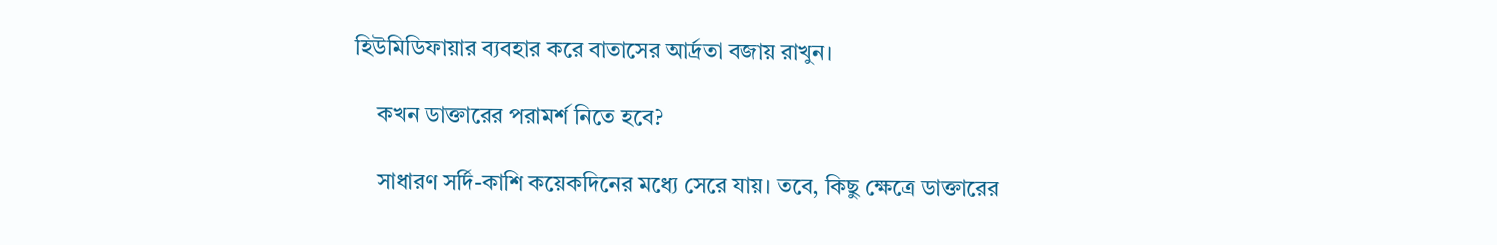হিউমিডিফায়ার ব্যবহার করে বাতাসের আর্দ্রতা বজায় রাখুন।

    কখন ডাক্তারের পরামর্শ নিতে হবে?

    সাধারণ সর্দি-কাশি কয়েকদিনের মধ্যে সেরে যায়। তবে, কিছু ক্ষেত্রে ডাক্তারের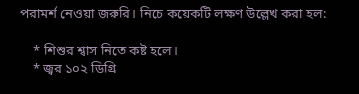পরামর্শ নেওয়া জরুরি। নিচে কয়েকটি লক্ষণ উল্লেখ করা হল:

    * শিশুর শ্বাস নিতে কষ্ট হলে।
    * জ্বর ১০২ ডিগ্রি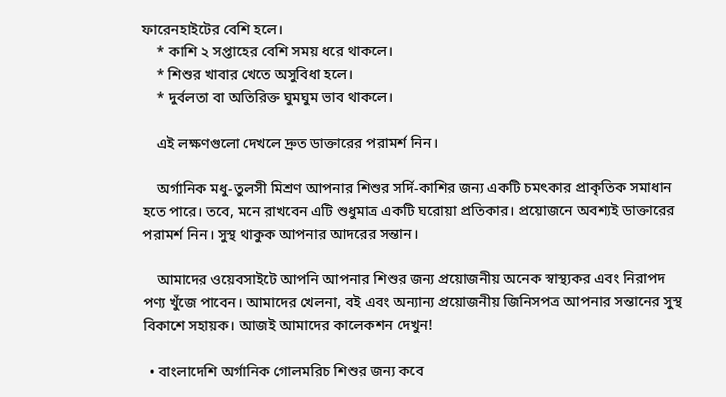ফারেনহাইটের বেশি হলে।
    * কাশি ২ সপ্তাহের বেশি সময় ধরে থাকলে।
    * শিশুর খাবার খেতে অসুবিধা হলে।
    * দুর্বলতা বা অতিরিক্ত ঘুমঘুম ভাব থাকলে।

    এই লক্ষণগুলো দেখলে দ্রুত ডাক্তারের পরামর্শ নিন।

    অর্গানিক মধু-তুলসী মিশ্রণ আপনার শিশুর সর্দি-কাশির জন্য একটি চমৎকার প্রাকৃতিক সমাধান হতে পারে। তবে, মনে রাখবেন এটি শুধুমাত্র একটি ঘরোয়া প্রতিকার। প্রয়োজনে অবশ্যই ডাক্তারের পরামর্শ নিন। সুস্থ থাকুক আপনার আদরের সন্তান।

    আমাদের ওয়েবসাইটে আপনি আপনার শিশুর জন্য প্রয়োজনীয় অনেক স্বাস্থ্যকর এবং নিরাপদ পণ্য খুঁজে পাবেন। আমাদের খেলনা, বই এবং অন্যান্য প্রয়োজনীয় জিনিসপত্র আপনার সন্তানের সুস্থ বিকাশে সহায়ক। আজই আমাদের কালেকশন দেখুন!

  • বাংলাদেশি অর্গানিক গোলমরিচ শিশুর জন্য কবে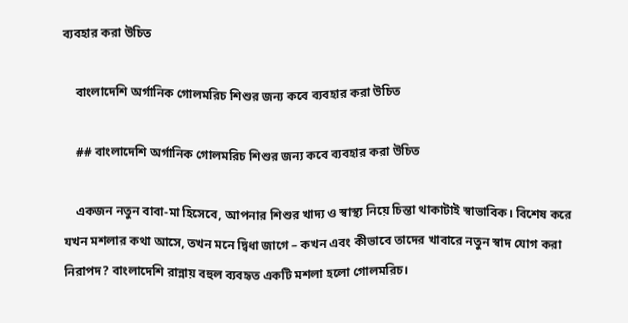ব্যবহার করা উচিত

    বাংলাদেশি অর্গানিক গোলমরিচ শিশুর জন্য কবে ব্যবহার করা উচিত

    ## বাংলাদেশি অর্গানিক গোলমরিচ শিশুর জন্য কবে ব্যবহার করা উচিত

    একজন নতুন বাবা-মা হিসেবে, আপনার শিশুর খাদ্য ও স্বাস্থ্য নিয়ে চিন্তা থাকাটাই স্বাভাবিক। বিশেষ করে যখন মশলার কথা আসে, তখন মনে দ্বিধা জাগে – কখন এবং কীভাবে তাদের খাবারে নতুন স্বাদ যোগ করা নিরাপদ? বাংলাদেশি রান্নায় বহুল ব্যবহৃত একটি মশলা হলো গোলমরিচ।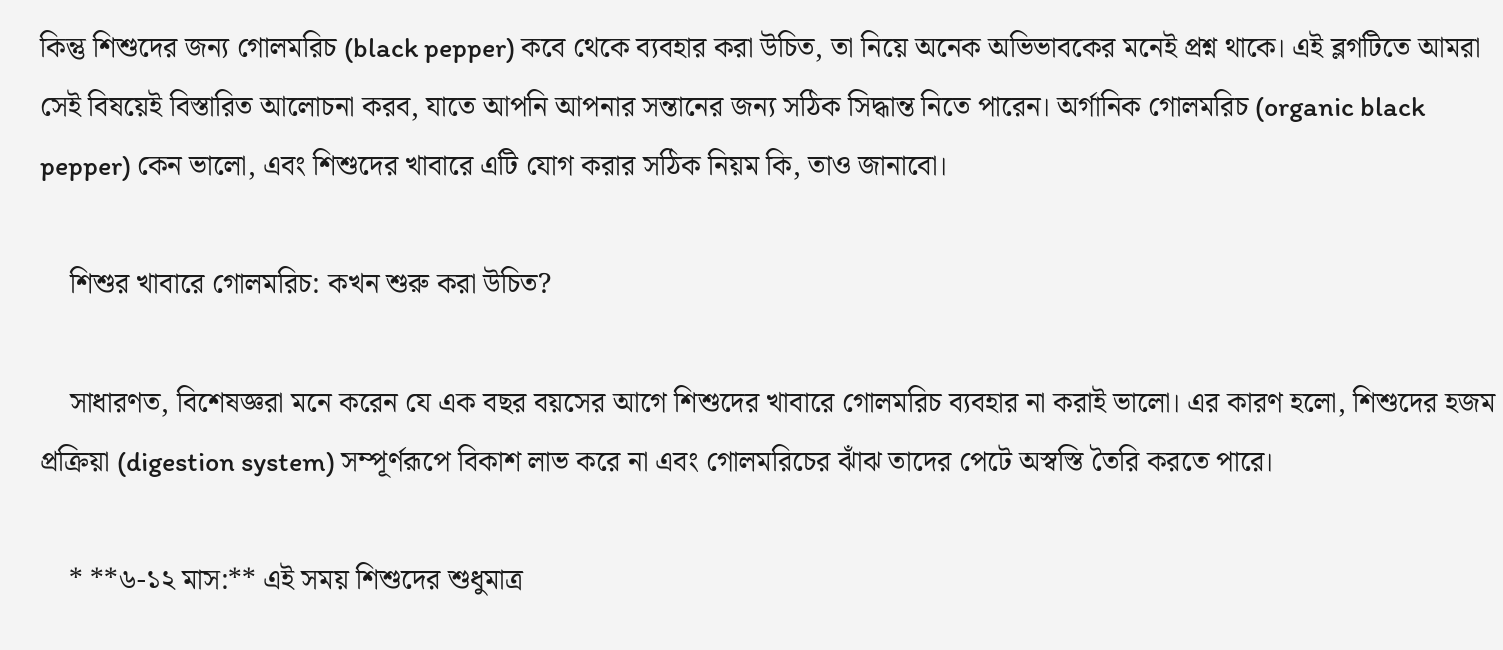কিন্তু শিশুদের জন্য গোলমরিচ (black pepper) কবে থেকে ব্যবহার করা উচিত, তা নিয়ে অনেক অভিভাবকের মনেই প্রশ্ন থাকে। এই ব্লগটিতে আমরা সেই বিষয়েই বিস্তারিত আলোচনা করব, যাতে আপনি আপনার সন্তানের জন্য সঠিক সিদ্ধান্ত নিতে পারেন। অর্গানিক গোলমরিচ (organic black pepper) কেন ভালো, এবং শিশুদের খাবারে এটি যোগ করার সঠিক নিয়ম কি, তাও জানাবো।

    শিশুর খাবারে গোলমরিচ: কখন শুরু করা উচিত?

    সাধারণত, বিশেষজ্ঞরা মনে করেন যে এক বছর বয়সের আগে শিশুদের খাবারে গোলমরিচ ব্যবহার না করাই ভালো। এর কারণ হলো, শিশুদের হজম প্রক্রিয়া (digestion system) সম্পূর্ণরূপে বিকাশ লাভ করে না এবং গোলমরিচের ঝাঁঝ তাদের পেটে অস্বস্তি তৈরি করতে পারে।

    * **৬-১২ মাস:** এই সময় শিশুদের শুধুমাত্র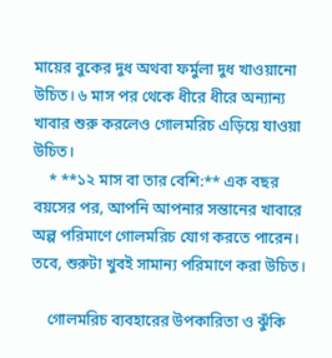মায়ের বুকের দুধ অথবা ফর্মুলা দুধ খাওয়ানো উচিত। ৬ মাস পর থেকে ধীরে ধীরে অন্যান্য খাবার শুরু করলেও গোলমরিচ এড়িয়ে যাওয়া উচিত।
    * **১২ মাস বা তার বেশি:** এক বছর বয়সের পর, আপনি আপনার সন্তানের খাবারে অল্প পরিমাণে গোলমরিচ যোগ করতে পারেন। তবে, শুরুটা খুবই সামান্য পরিমাণে করা উচিত।

    গোলমরিচ ব্যবহারের উপকারিতা ও ঝুঁকি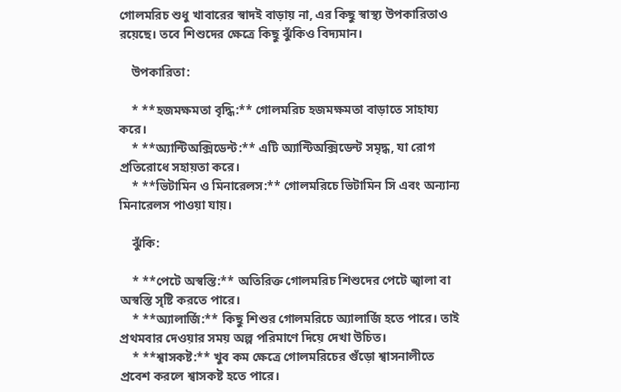গোলমরিচ শুধু খাবারের স্বাদই বাড়ায় না, এর কিছু স্বাস্থ্য উপকারিতাও রয়েছে। তবে শিশুদের ক্ষেত্রে কিছু ঝুঁকিও বিদ্যমান।

    উপকারিতা:

    * **হজমক্ষমতা বৃদ্ধি:** গোলমরিচ হজমক্ষমতা বাড়াতে সাহায্য করে।
    * **অ্যান্টিঅক্সিডেন্ট:** এটি অ্যান্টিঅক্সিডেন্ট সমৃদ্ধ, যা রোগ প্রতিরোধে সহায়তা করে।
    * **ভিটামিন ও মিনারেলস:** গোলমরিচে ভিটামিন সি এবং অন্যান্য মিনারেলস পাওয়া যায়।

    ঝুঁকি:

    * **পেটে অস্বস্তি:** অতিরিক্ত গোলমরিচ শিশুদের পেটে জ্বালা বা অস্বস্তি সৃষ্টি করতে পারে।
    * **অ্যালার্জি:** কিছু শিশুর গোলমরিচে অ্যালার্জি হতে পারে। তাই প্রথমবার দেওয়ার সময় অল্প পরিমাণে দিয়ে দেখা উচিত।
    * **শ্বাসকষ্ট:** খুব কম ক্ষেত্রে গোলমরিচের গুঁড়ো শ্বাসনালীতে প্রবেশ করলে শ্বাসকষ্ট হতে পারে।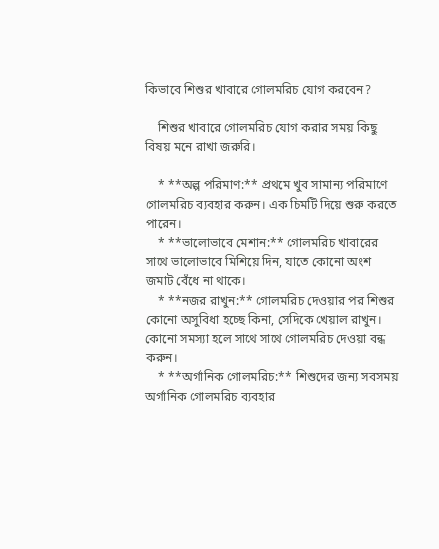কিভাবে শিশুর খাবারে গোলমরিচ যোগ করবেন?

    শিশুর খাবারে গোলমরিচ যোগ করার সময় কিছু বিষয় মনে রাখা জরুরি।

    * **অল্প পরিমাণ:** প্রথমে খুব সামান্য পরিমাণে গোলমরিচ ব্যবহার করুন। এক চিমটি দিয়ে শুরু করতে পারেন।
    * **ভালোভাবে মেশান:** গোলমরিচ খাবারের সাথে ভালোভাবে মিশিয়ে দিন, যাতে কোনো অংশ জমাট বেঁধে না থাকে।
    * **নজর রাখুন:** গোলমরিচ দেওয়ার পর শিশুর কোনো অসুবিধা হচ্ছে কিনা, সেদিকে খেয়াল রাখুন। কোনো সমস্যা হলে সাথে সাথে গোলমরিচ দেওয়া বন্ধ করুন।
    * **অর্গানিক গোলমরিচ:** শিশুদের জন্য সবসময় অর্গানিক গোলমরিচ ব্যবহার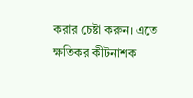করার চেষ্টা করুন। এতে ক্ষতিকর কীটনাশক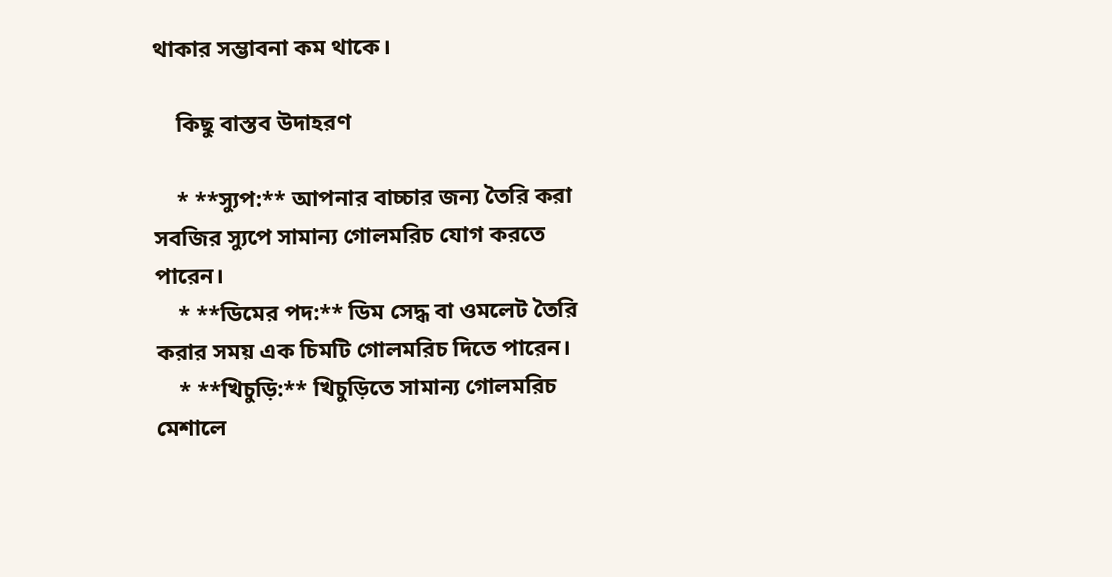থাকার সম্ভাবনা কম থাকে।

    কিছু বাস্তব উদাহরণ

    * **স্যুপ:** আপনার বাচ্চার জন্য তৈরি করা সবজির স্যুপে সামান্য গোলমরিচ যোগ করতে পারেন।
    * **ডিমের পদ:** ডিম সেদ্ধ বা ওমলেট তৈরি করার সময় এক চিমটি গোলমরিচ দিতে পারেন।
    * **খিচুড়ি:** খিচুড়িতে সামান্য গোলমরিচ মেশালে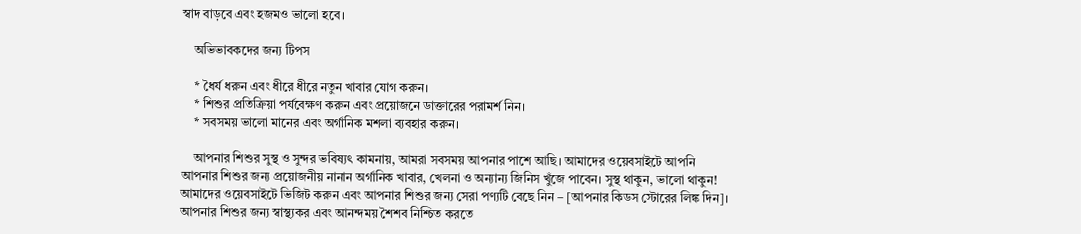স্বাদ বাড়বে এবং হজমও ভালো হবে।

    অভিভাবকদের জন্য টিপস

    * ধৈর্য ধরুন এবং ধীরে ধীরে নতুন খাবার যোগ করুন।
    * শিশুর প্রতিক্রিয়া পর্যবেক্ষণ করুন এবং প্রয়োজনে ডাক্তারের পরামর্শ নিন।
    * সবসময় ভালো মানের এবং অর্গানিক মশলা ব্যবহার করুন।

    আপনার শিশুর সুস্থ ও সুন্দর ভবিষ্যৎ কামনায়, আমরা সবসময় আপনার পাশে আছি। আমাদের ওয়েবসাইটে আপনি আপনার শিশুর জন্য প্রয়োজনীয় নানান অর্গানিক খাবার, খেলনা ও অন্যান্য জিনিস খুঁজে পাবেন। সুস্থ থাকুন, ভালো থাকুন! আমাদের ওয়েবসাইটে ভিজিট করুন এবং আপনার শিশুর জন্য সেরা পণ্যটি বেছে নিন – [আপনার কিডস স্টোরের লিঙ্ক দিন]। আপনার শিশুর জন্য স্বাস্থ্যকর এবং আনন্দময় শৈশব নিশ্চিত করতে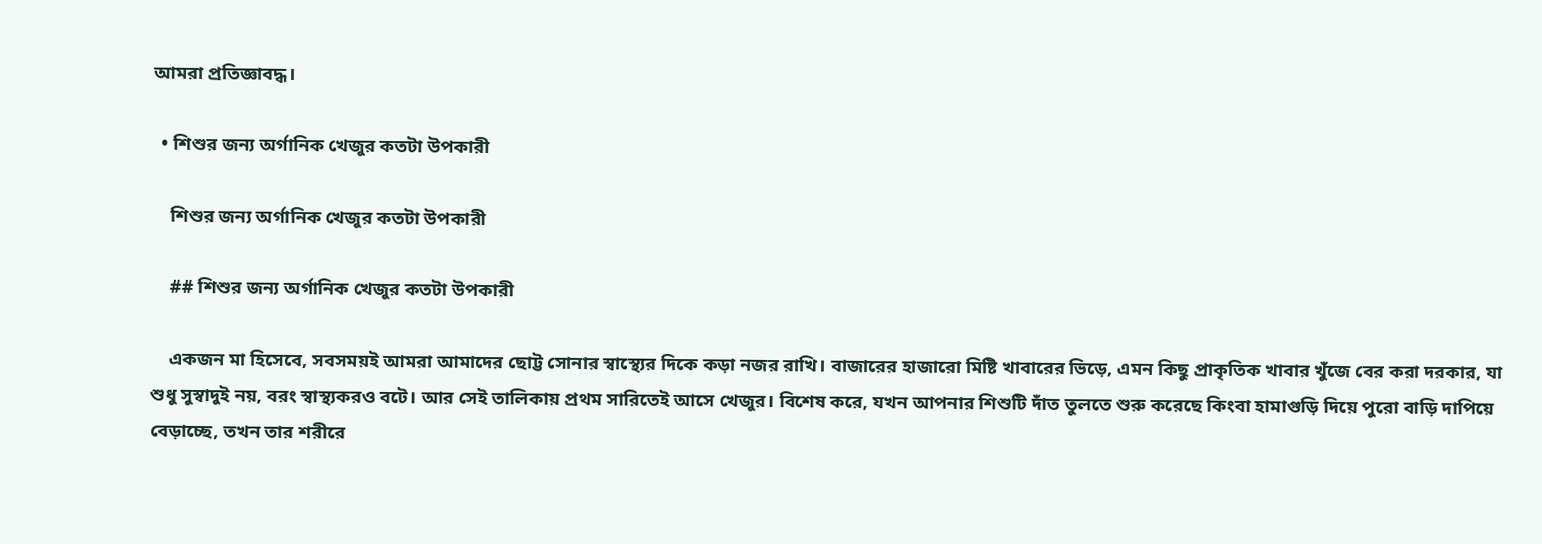আমরা প্রতিজ্ঞাবদ্ধ।

  • শিশুর জন্য অর্গানিক খেজুর কতটা উপকারী

    শিশুর জন্য অর্গানিক খেজুর কতটা উপকারী

    ## শিশুর জন্য অর্গানিক খেজুর কতটা উপকারী

    একজন মা হিসেবে, সবসময়ই আমরা আমাদের ছোট্ট সোনার স্বাস্থ্যের দিকে কড়া নজর রাখি। বাজারের হাজারো মিষ্টি খাবারের ভিড়ে, এমন কিছু প্রাকৃতিক খাবার খুঁজে বের করা দরকার, যা শুধু সুস্বাদুই নয়, বরং স্বাস্থ্যকরও বটে। আর সেই তালিকায় প্রথম সারিতেই আসে খেজুর। বিশেষ করে, যখন আপনার শিশুটি দাঁত তুলতে শুরু করেছে কিংবা হামাগুড়ি দিয়ে পুরো বাড়ি দাপিয়ে বেড়াচ্ছে, তখন তার শরীরে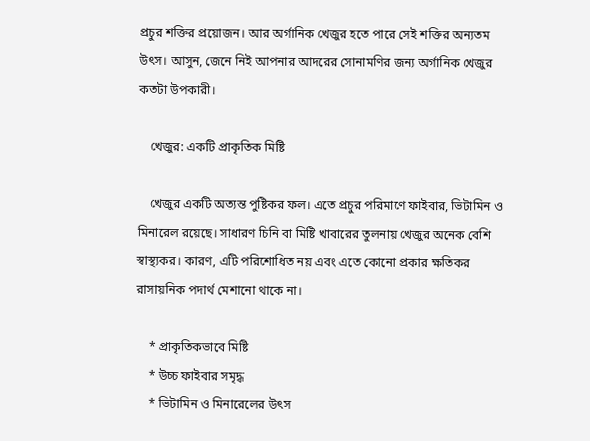প্রচুর শক্তির প্রয়োজন। আর অর্গানিক খেজুর হতে পারে সেই শক্তির অন্যতম উৎস। আসুন, জেনে নিই আপনার আদরের সোনামণির জন্য অর্গানিক খেজুর কতটা উপকারী।

    খেজুর: একটি প্রাকৃতিক মিষ্টি

    খেজুর একটি অত্যন্ত পুষ্টিকর ফল। এতে প্রচুর পরিমাণে ফাইবার, ভিটামিন ও মিনারেল রয়েছে। সাধারণ চিনি বা মিষ্টি খাবারের তুলনায় খেজুর অনেক বেশি স্বাস্থ্যকর। কারণ, এটি পরিশোধিত নয় এবং এতে কোনো প্রকার ক্ষতিকর রাসায়নিক পদার্থ মেশানো থাকে না।

    * প্রাকৃতিকভাবে মিষ্টি
    * উচ্চ ফাইবার সমৃদ্ধ
    * ভিটামিন ও মিনারেলের উৎস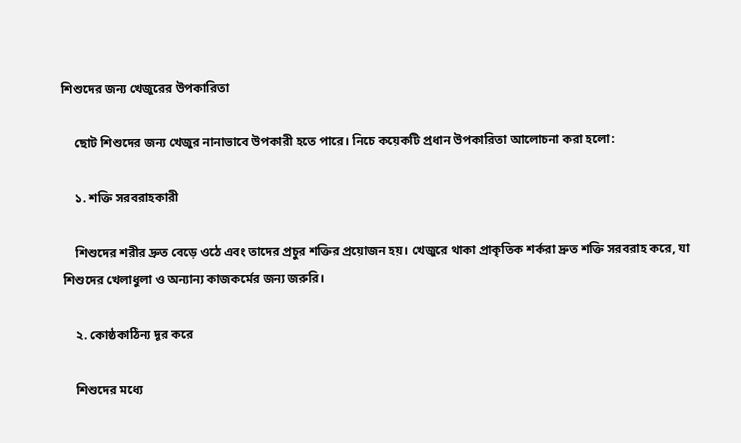শিশুদের জন্য খেজুরের উপকারিতা

    ছোট শিশুদের জন্য খেজুর নানাভাবে উপকারী হতে পারে। নিচে কয়েকটি প্রধান উপকারিতা আলোচনা করা হলো:

    ১. শক্তি সরবরাহকারী

    শিশুদের শরীর দ্রুত বেড়ে ওঠে এবং তাদের প্রচুর শক্তির প্রয়োজন হয়। খেজুরে থাকা প্রাকৃতিক শর্করা দ্রুত শক্তি সরবরাহ করে, যা শিশুদের খেলাধুলা ও অন্যান্য কাজকর্মের জন্য জরুরি।

    ২. কোষ্ঠকাঠিন্য দূর করে

    শিশুদের মধ্যে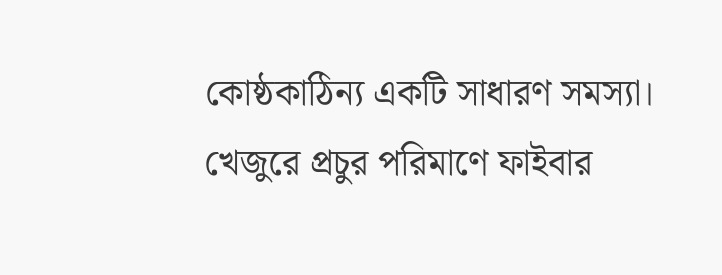কোষ্ঠকাঠিন্য একটি সাধারণ সমস্যা। খেজুরে প্রচুর পরিমাণে ফাইবার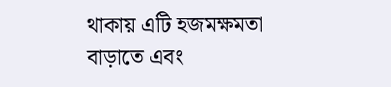থাকায় এটি হজমক্ষমতা বাড়াতে এবং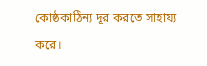কোষ্ঠকাঠিন্য দূর করতে সাহায্য করে।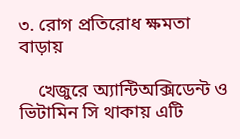৩. রোগ প্রতিরোধ ক্ষমতা বাড়ায়

    খেজুরে অ্যান্টিঅক্সিডেন্ট ও ভিটামিন সি থাকায় এটি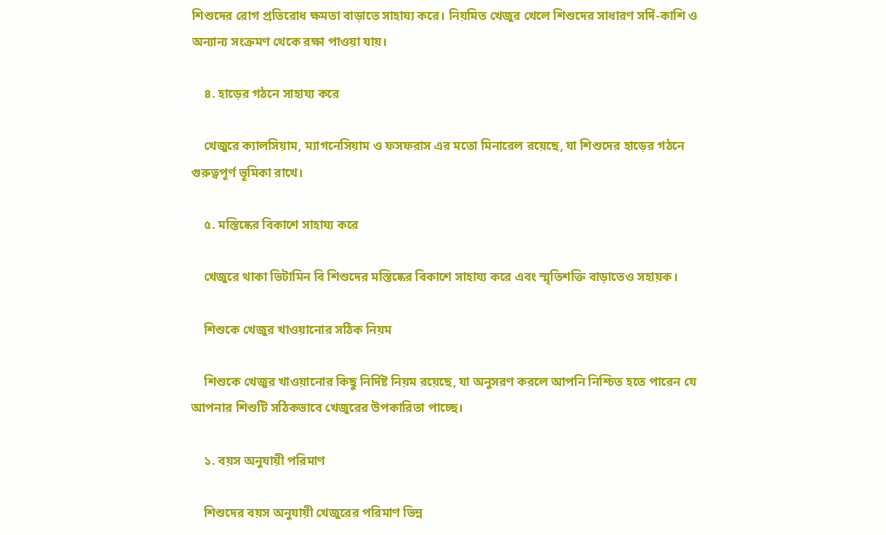শিশুদের রোগ প্রতিরোধ ক্ষমতা বাড়াতে সাহায্য করে। নিয়মিত খেজুর খেলে শিশুদের সাধারণ সর্দি-কাশি ও অন্যান্য সংক্রমণ থেকে রক্ষা পাওয়া যায়।

    ৪. হাড়ের গঠনে সাহায্য করে

    খেজুরে ক্যালসিয়াম, ম্যাগনেসিয়াম ও ফসফরাস এর মতো মিনারেল রয়েছে, যা শিশুদের হাড়ের গঠনে গুরুত্বপূর্ণ ভূমিকা রাখে।

    ৫. মস্তিষ্কের বিকাশে সাহায্য করে

    খেজুরে থাকা ভিটামিন বি শিশুদের মস্তিষ্কের বিকাশে সাহায্য করে এবং স্মৃতিশক্তি বাড়াতেও সহায়ক।

    শিশুকে খেজুর খাওয়ানোর সঠিক নিয়ম

    শিশুকে খেজুর খাওয়ানোর কিছু নির্দিষ্ট নিয়ম রয়েছে, যা অনুসরণ করলে আপনি নিশ্চিত হতে পারেন যে আপনার শিশুটি সঠিকভাবে খেজুরের উপকারিতা পাচ্ছে।

    ১. বয়স অনুযায়ী পরিমাণ

    শিশুদের বয়স অনুযায়ী খেজুরের পরিমাণ ভিন্ন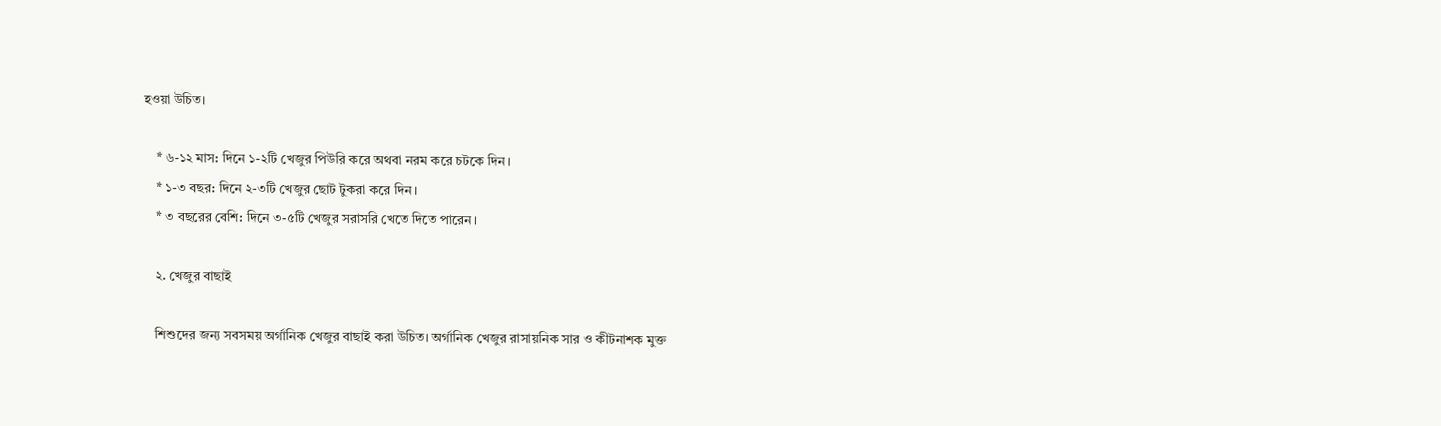হওয়া উচিত।

    * ৬-১২ মাস: দিনে ১-২টি খেজুর পিউরি করে অথবা নরম করে চটকে দিন।
    * ১-৩ বছর: দিনে ২-৩টি খেজুর ছোট টুকরা করে দিন।
    * ৩ বছরের বেশি: দিনে ৩-৫টি খেজুর সরাসরি খেতে দিতে পারেন।

    ২. খেজুর বাছাই

    শিশুদের জন্য সবসময় অর্গানিক খেজুর বাছাই করা উচিত। অর্গানিক খেজুর রাসায়নিক সার ও কীটনাশক মুক্ত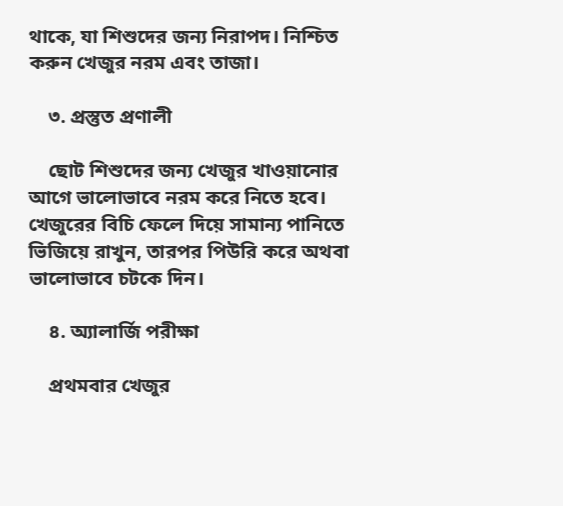থাকে, যা শিশুদের জন্য নিরাপদ। নিশ্চিত করুন খেজুর নরম এবং তাজা।

    ৩. প্রস্তুত প্রণালী

    ছোট শিশুদের জন্য খেজুর খাওয়ানোর আগে ভালোভাবে নরম করে নিতে হবে। খেজুরের বিচি ফেলে দিয়ে সামান্য পানিতে ভিজিয়ে রাখুন, তারপর পিউরি করে অথবা ভালোভাবে চটকে দিন।

    ৪. অ্যালার্জি পরীক্ষা

    প্রথমবার খেজুর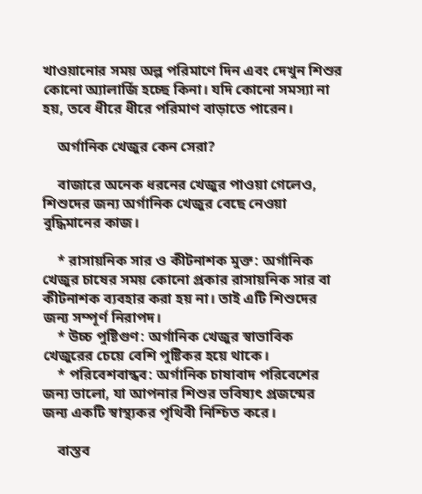খাওয়ানোর সময় অল্প পরিমাণে দিন এবং দেখুন শিশুর কোনো অ্যালার্জি হচ্ছে কিনা। যদি কোনো সমস্যা না হয়, তবে ধীরে ধীরে পরিমাণ বাড়াতে পারেন।

    অর্গানিক খেজুর কেন সেরা?

    বাজারে অনেক ধরনের খেজুর পাওয়া গেলেও, শিশুদের জন্য অর্গানিক খেজুর বেছে নেওয়া বুদ্ধিমানের কাজ।

    * রাসায়নিক সার ও কীটনাশক মুক্ত: অর্গানিক খেজুর চাষের সময় কোনো প্রকার রাসায়নিক সার বা কীটনাশক ব্যবহার করা হয় না। তাই এটি শিশুদের জন্য সম্পূর্ণ নিরাপদ।
    * উচ্চ পুষ্টিগুণ: অর্গানিক খেজুর স্বাভাবিক খেজুরের চেয়ে বেশি পুষ্টিকর হয়ে থাকে।
    * পরিবেশবান্ধব: অর্গানিক চাষাবাদ পরিবেশের জন্য ভালো, যা আপনার শিশুর ভবিষ্যৎ প্রজন্মের জন্য একটি স্বাস্থ্যকর পৃথিবী নিশ্চিত করে।

    বাস্তব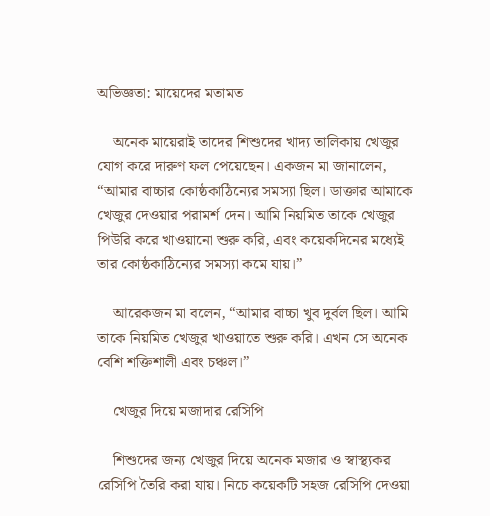অভিজ্ঞতা: মায়েদের মতামত

    অনেক মায়েরাই তাদের শিশুদের খাদ্য তালিকায় খেজুর যোগ করে দারুণ ফল পেয়েছেন। একজন মা জানালেন, “আমার বাচ্চার কোষ্ঠকাঠিন্যের সমস্যা ছিল। ডাক্তার আমাকে খেজুর দেওয়ার পরামর্শ দেন। আমি নিয়মিত তাকে খেজুর পিউরি করে খাওয়ানো শুরু করি, এবং কয়েকদিনের মধ্যেই তার কোষ্ঠকাঠিন্যের সমস্যা কমে যায়।”

    আরেকজন মা বলেন, “আমার বাচ্চা খুব দুর্বল ছিল। আমি তাকে নিয়মিত খেজুর খাওয়াতে শুরু করি। এখন সে অনেক বেশি শক্তিশালী এবং চঞ্চল।”

    খেজুর দিয়ে মজাদার রেসিপি

    শিশুদের জন্য খেজুর দিয়ে অনেক মজার ও স্বাস্থ্যকর রেসিপি তৈরি করা যায়। নিচে কয়েকটি সহজ রেসিপি দেওয়া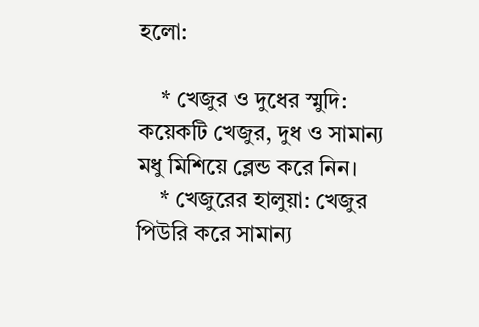হলো:

    * খেজুর ও দুধের স্মুদি: কয়েকটি খেজুর, দুধ ও সামান্য মধু মিশিয়ে ব্লেন্ড করে নিন।
    * খেজুরের হালুয়া: খেজুর পিউরি করে সামান্য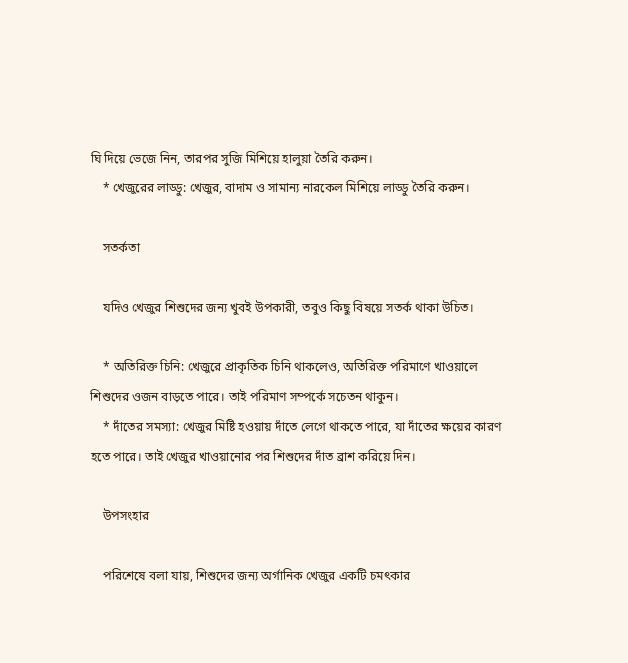ঘি দিয়ে ভেজে নিন, তারপর সুজি মিশিয়ে হালুয়া তৈরি করুন।
    * খেজুরের লাড্ডু: খেজুর, বাদাম ও সামান্য নারকেল মিশিয়ে লাড্ডু তৈরি করুন।

    সতর্কতা

    যদিও খেজুর শিশুদের জন্য খুবই উপকারী, তবুও কিছু বিষয়ে সতর্ক থাকা উচিত।

    * অতিরিক্ত চিনি: খেজুরে প্রাকৃতিক চিনি থাকলেও, অতিরিক্ত পরিমাণে খাওয়ালে শিশুদের ওজন বাড়তে পারে। তাই পরিমাণ সম্পর্কে সচেতন থাকুন।
    * দাঁতের সমস্যা: খেজুর মিষ্টি হওয়ায় দাঁতে লেগে থাকতে পারে, যা দাঁতের ক্ষয়ের কারণ হতে পারে। তাই খেজুর খাওয়ানোর পর শিশুদের দাঁত ব্রাশ করিয়ে দিন।

    উপসংহার

    পরিশেষে বলা যায়, শিশুদের জন্য অর্গানিক খেজুর একটি চমৎকার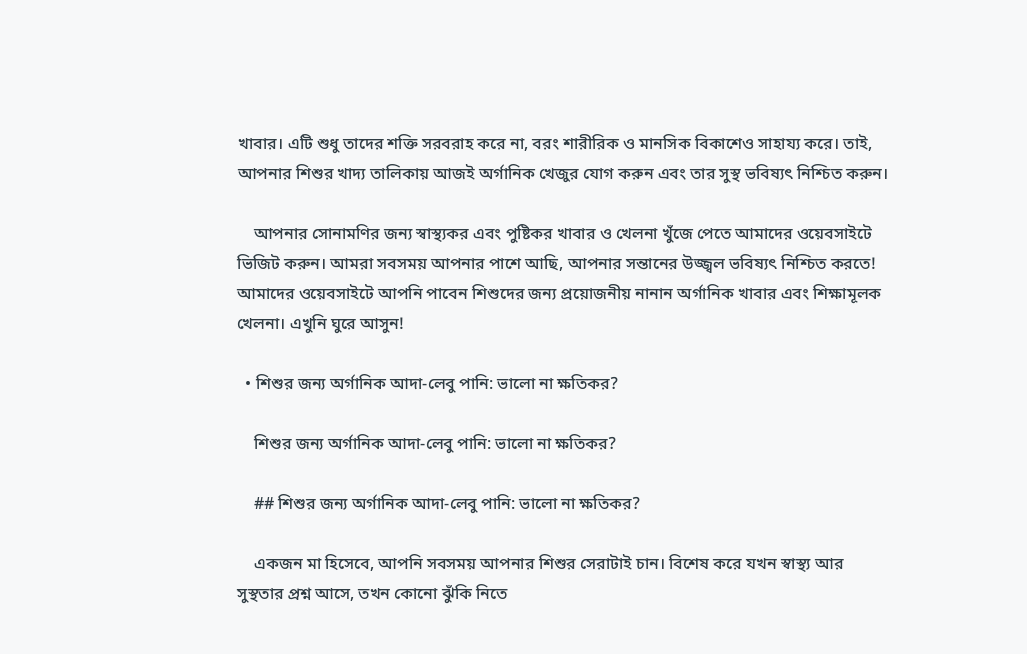খাবার। এটি শুধু তাদের শক্তি সরবরাহ করে না, বরং শারীরিক ও মানসিক বিকাশেও সাহায্য করে। তাই, আপনার শিশুর খাদ্য তালিকায় আজই অর্গানিক খেজুর যোগ করুন এবং তার সুস্থ ভবিষ্যৎ নিশ্চিত করুন।

    আপনার সোনামণির জন্য স্বাস্থ্যকর এবং পুষ্টিকর খাবার ও খেলনা খুঁজে পেতে আমাদের ওয়েবসাইটে ভিজিট করুন। আমরা সবসময় আপনার পাশে আছি, আপনার সন্তানের উজ্জ্বল ভবিষ্যৎ নিশ্চিত করতে! আমাদের ওয়েবসাইটে আপনি পাবেন শিশুদের জন্য প্রয়োজনীয় নানান অর্গানিক খাবার এবং শিক্ষামূলক খেলনা। এখুনি ঘুরে আসুন!

  • শিশুর জন্য অর্গানিক আদা-লেবু পানি: ভালো না ক্ষতিকর?

    শিশুর জন্য অর্গানিক আদা-লেবু পানি: ভালো না ক্ষতিকর?

    ## শিশুর জন্য অর্গানিক আদা-লেবু পানি: ভালো না ক্ষতিকর?

    একজন মা হিসেবে, আপনি সবসময় আপনার শিশুর সেরাটাই চান। বিশেষ করে যখন স্বাস্থ্য আর সুস্থতার প্রশ্ন আসে, তখন কোনো ঝুঁকি নিতে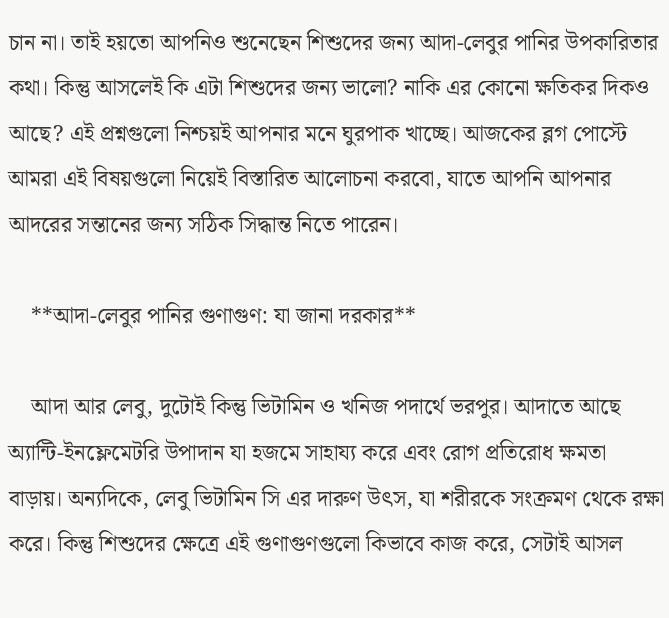চান না। তাই হয়তো আপনিও শুনেছেন শিশুদের জন্য আদা-লেবুর পানির উপকারিতার কথা। কিন্তু আসলেই কি এটা শিশুদের জন্য ভালো? নাকি এর কোনো ক্ষতিকর দিকও আছে? এই প্রশ্নগুলো নিশ্চয়ই আপনার মনে ঘুরপাক খাচ্ছে। আজকের ব্লগ পোস্টে আমরা এই বিষয়গুলো নিয়েই বিস্তারিত আলোচনা করবো, যাতে আপনি আপনার আদরের সন্তানের জন্য সঠিক সিদ্ধান্ত নিতে পারেন।

    **আদা-লেবুর পানির গুণাগুণ: যা জানা দরকার**

    আদা আর লেবু, দুটোই কিন্তু ভিটামিন ও খনিজ পদার্থে ভরপুর। আদাতে আছে অ্যান্টি-ইনফ্লেমেটরি উপাদান যা হজমে সাহায্য করে এবং রোগ প্রতিরোধ ক্ষমতা বাড়ায়। অন্যদিকে, লেবু ভিটামিন সি এর দারুণ উৎস, যা শরীরকে সংক্রমণ থেকে রক্ষা করে। কিন্তু শিশুদের ক্ষেত্রে এই গুণাগুণগুলো কিভাবে কাজ করে, সেটাই আসল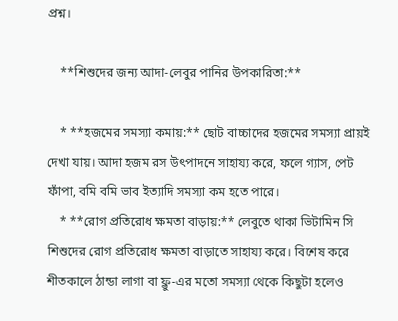প্রশ্ন।

    **শিশুদের জন্য আদা-লেবুর পানির উপকারিতা:**

    * **হজমের সমস্যা কমায়:** ছোট বাচ্চাদের হজমের সমস্যা প্রায়ই দেখা যায়। আদা হজম রস উৎপাদনে সাহায্য করে, ফলে গ্যাস, পেট ফাঁপা, বমি বমি ভাব ইত্যাদি সমস্যা কম হতে পারে।
    * **রোগ প্রতিরোধ ক্ষমতা বাড়ায়:** লেবুতে থাকা ভিটামিন সি শিশুদের রোগ প্রতিরোধ ক্ষমতা বাড়াতে সাহায্য করে। বিশেষ করে শীতকালে ঠান্ডা লাগা বা ফ্লু-এর মতো সমস্যা থেকে কিছুটা হলেও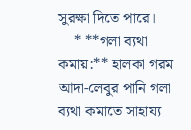সুরক্ষা দিতে পারে।
    * **গলা ব্যথা কমায়:** হালকা গরম আদা-লেবুর পানি গলা ব্যথা কমাতে সাহায্য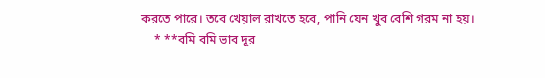করতে পারে। তবে খেয়াল রাখতে হবে, পানি যেন খুব বেশি গরম না হয়।
    * **বমি বমি ভাব দূর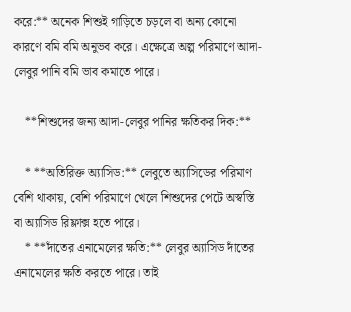করে:** অনেক শিশুই গাড়িতে চড়লে বা অন্য কোনো কারণে বমি বমি অনুভব করে। এক্ষেত্রে অল্প পরিমাণে আদা-লেবুর পানি বমি ভাব কমাতে পারে।

    **শিশুদের জন্য আদা-লেবুর পানির ক্ষতিকর দিক:**

    * **অতিরিক্ত অ্যাসিড:** লেবুতে অ্যাসিডের পরিমাণ বেশি থাকায়, বেশি পরিমাণে খেলে শিশুদের পেটে অস্বস্তি বা অ্যাসিড রিফ্লাক্স হতে পারে।
    * **দাঁতের এনামেলের ক্ষতি:** লেবুর অ্যাসিড দাঁতের এনামেলের ক্ষতি করতে পারে। তাই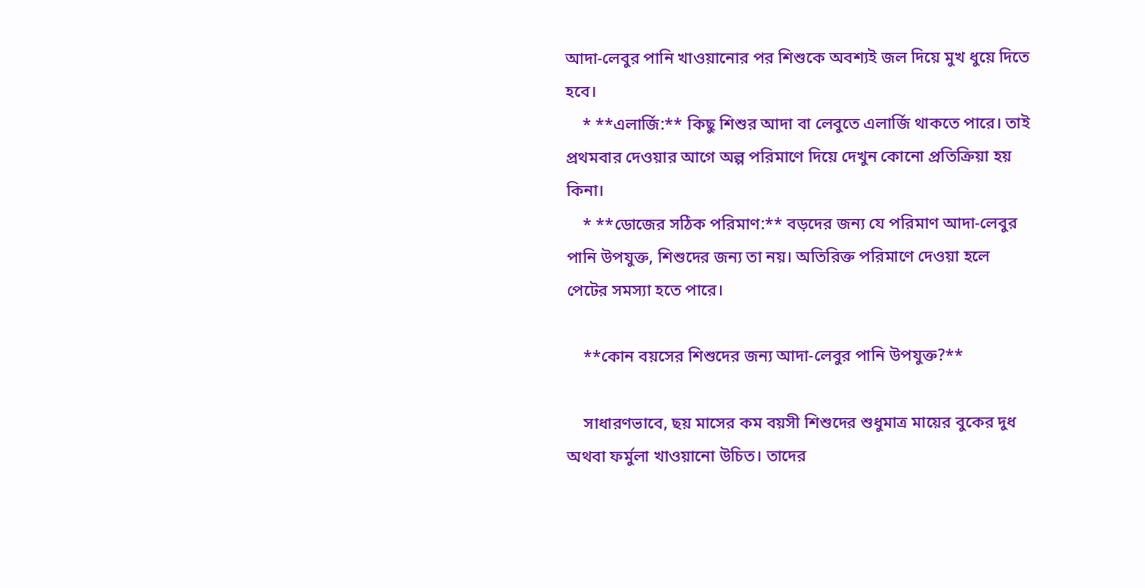আদা-লেবুর পানি খাওয়ানোর পর শিশুকে অবশ্যই জল দিয়ে মুখ ধুয়ে দিতে হবে।
    * **এলার্জি:** কিছু শিশুর আদা বা লেবুতে এলার্জি থাকতে পারে। তাই প্রথমবার দেওয়ার আগে অল্প পরিমাণে দিয়ে দেখুন কোনো প্রতিক্রিয়া হয় কিনা।
    * **ডোজের সঠিক পরিমাণ:** বড়দের জন্য যে পরিমাণ আদা-লেবুর পানি উপযুক্ত, শিশুদের জন্য তা নয়। অতিরিক্ত পরিমাণে দেওয়া হলে পেটের সমস্যা হতে পারে।

    **কোন বয়সের শিশুদের জন্য আদা-লেবুর পানি উপযুক্ত?**

    সাধারণভাবে, ছয় মাসের কম বয়সী শিশুদের শুধুমাত্র মায়ের বুকের দুধ অথবা ফর্মুলা খাওয়ানো উচিত। তাদের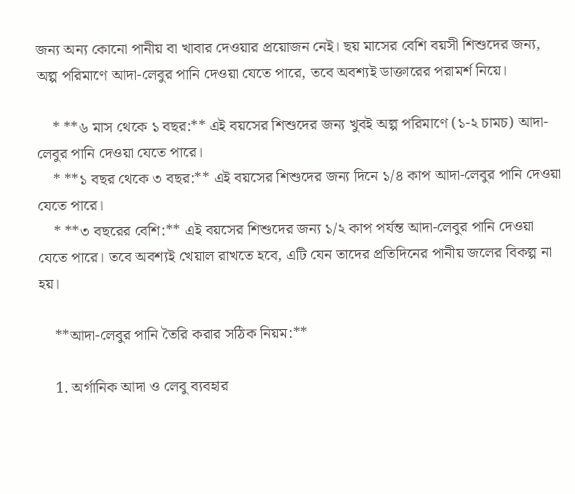জন্য অন্য কোনো পানীয় বা খাবার দেওয়ার প্রয়োজন নেই। ছয় মাসের বেশি বয়সী শিশুদের জন্য, অল্প পরিমাণে আদা-লেবুর পানি দেওয়া যেতে পারে, তবে অবশ্যই ডাক্তারের পরামর্শ নিয়ে।

    * **৬ মাস থেকে ১ বছর:** এই বয়সের শিশুদের জন্য খুবই অল্প পরিমাণে (১-২ চামচ) আদা-লেবুর পানি দেওয়া যেতে পারে।
    * **১ বছর থেকে ৩ বছর:** এই বয়সের শিশুদের জন্য দিনে ১/৪ কাপ আদা-লেবুর পানি দেওয়া যেতে পারে।
    * **৩ বছরের বেশি:** এই বয়সের শিশুদের জন্য ১/২ কাপ পর্যন্ত আদা-লেবুর পানি দেওয়া যেতে পারে। তবে অবশ্যই খেয়াল রাখতে হবে, এটি যেন তাদের প্রতিদিনের পানীয় জলের বিকল্প না হয়।

    **আদা-লেবুর পানি তৈরি করার সঠিক নিয়ম:**

    1. অর্গানিক আদা ও লেবু ব্যবহার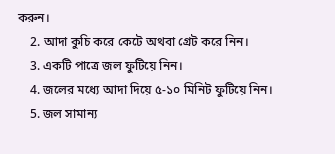করুন।
    2. আদা কুচি করে কেটে অথবা গ্রেট করে নিন।
    3. একটি পাত্রে জল ফুটিয়ে নিন।
    4. জলের মধ্যে আদা দিয়ে ৫-১০ মিনিট ফুটিয়ে নিন।
    5. জল সামান্য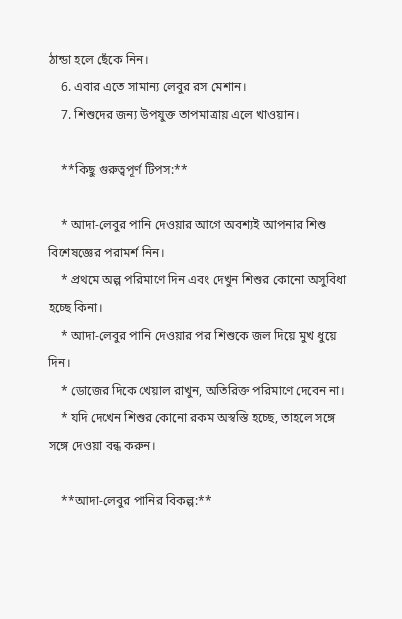ঠান্ডা হলে ছেঁকে নিন।
    6. এবার এতে সামান্য লেবুর রস মেশান।
    7. শিশুদের জন্য উপযুক্ত তাপমাত্রায় এলে খাওয়ান।

    **কিছু গুরুত্বপূর্ণ টিপস:**

    * আদা-লেবুর পানি দেওয়ার আগে অবশ্যই আপনার শিশু বিশেষজ্ঞের পরামর্শ নিন।
    * প্রথমে অল্প পরিমাণে দিন এবং দেখুন শিশুর কোনো অসুবিধা হচ্ছে কিনা।
    * আদা-লেবুর পানি দেওয়ার পর শিশুকে জল দিয়ে মুখ ধুয়ে দিন।
    * ডোজের দিকে খেয়াল রাখুন, অতিরিক্ত পরিমাণে দেবেন না।
    * যদি দেখেন শিশুর কোনো রকম অস্বস্তি হচ্ছে, তাহলে সঙ্গে সঙ্গে দেওয়া বন্ধ করুন।

    **আদা-লেবুর পানির বিকল্প:**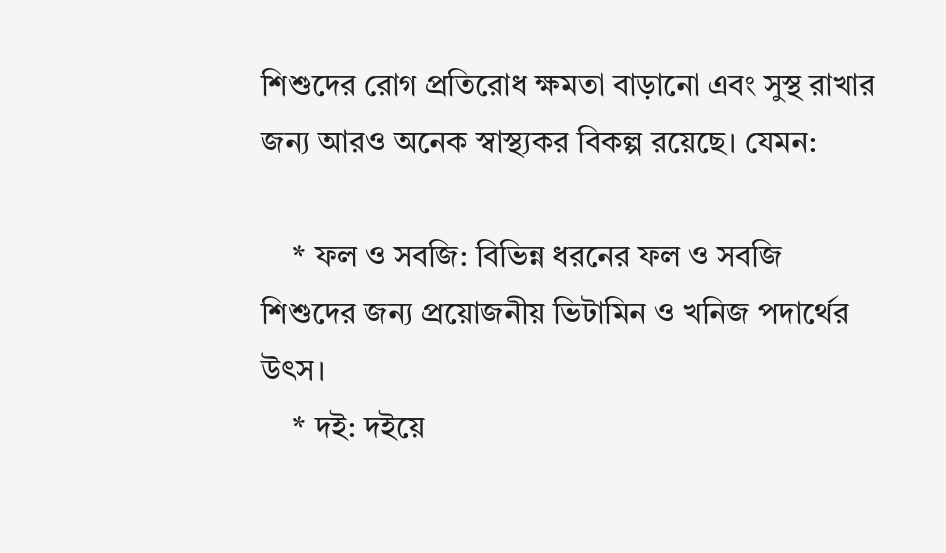শিশুদের রোগ প্রতিরোধ ক্ষমতা বাড়ানো এবং সুস্থ রাখার জন্য আরও অনেক স্বাস্থ্যকর বিকল্প রয়েছে। যেমন:

    * ফল ও সবজি: বিভিন্ন ধরনের ফল ও সবজি শিশুদের জন্য প্রয়োজনীয় ভিটামিন ও খনিজ পদার্থের উৎস।
    * দই: দইয়ে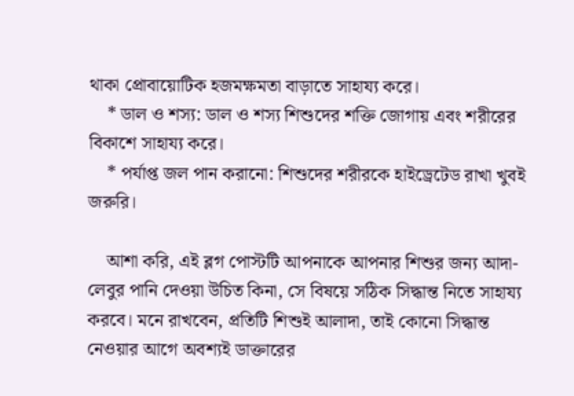থাকা প্রোবায়োটিক হজমক্ষমতা বাড়াতে সাহায্য করে।
    * ডাল ও শস্য: ডাল ও শস্য শিশুদের শক্তি জোগায় এবং শরীরের বিকাশে সাহায্য করে।
    * পর্যাপ্ত জল পান করানো: শিশুদের শরীরকে হাইড্রেটেড রাখা খুবই জরুরি।

    আশা করি, এই ব্লগ পোস্টটি আপনাকে আপনার শিশুর জন্য আদা-লেবুর পানি দেওয়া উচিত কিনা, সে বিষয়ে সঠিক সিদ্ধান্ত নিতে সাহায্য করবে। মনে রাখবেন, প্রতিটি শিশুই আলাদা, তাই কোনো সিদ্ধান্ত নেওয়ার আগে অবশ্যই ডাক্তারের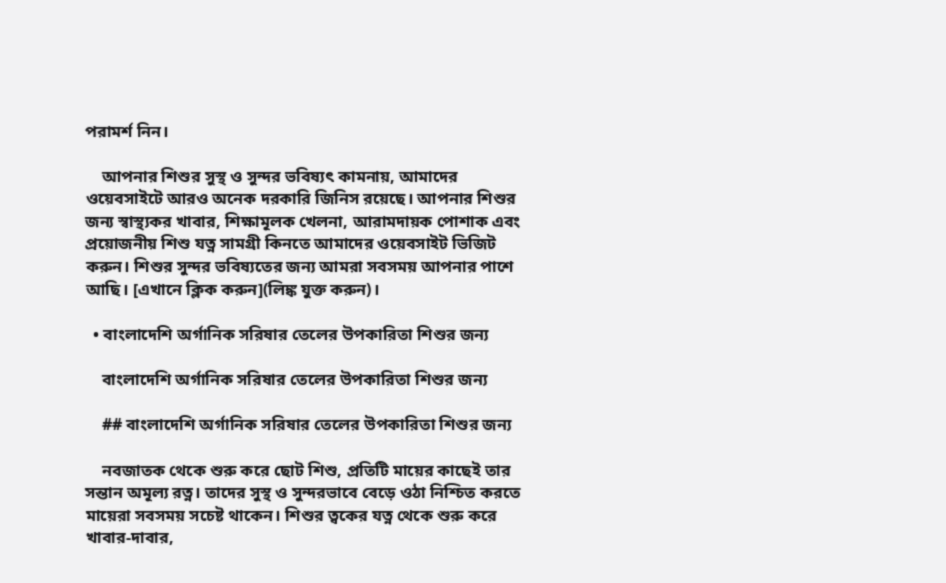পরামর্শ নিন।

    আপনার শিশুর সুস্থ ও সুন্দর ভবিষ্যৎ কামনায়, আমাদের ওয়েবসাইটে আরও অনেক দরকারি জিনিস রয়েছে। আপনার শিশুর জন্য স্বাস্থ্যকর খাবার, শিক্ষামূলক খেলনা, আরামদায়ক পোশাক এবং প্রয়োজনীয় শিশু যত্ন সামগ্রী কিনতে আমাদের ওয়েবসাইট ভিজিট করুন। শিশুর সুন্দর ভবিষ্যতের জন্য আমরা সবসময় আপনার পাশে আছি। [এখানে ক্লিক করুন](লিঙ্ক যুক্ত করুন)।

  • বাংলাদেশি অর্গানিক সরিষার তেলের উপকারিতা শিশুর জন্য

    বাংলাদেশি অর্গানিক সরিষার তেলের উপকারিতা শিশুর জন্য

    ## বাংলাদেশি অর্গানিক সরিষার তেলের উপকারিতা শিশুর জন্য

    নবজাতক থেকে শুরু করে ছোট শিশু, প্রতিটি মায়ের কাছেই তার সন্তান অমূল্য রত্ন। তাদের সুস্থ ও সুন্দরভাবে বেড়ে ওঠা নিশ্চিত করতে মায়েরা সবসময় সচেষ্ট থাকেন। শিশুর ত্বকের যত্ন থেকে শুরু করে খাবার-দাবার,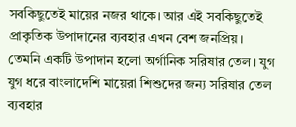সবকিছুতেই মায়ের নজর থাকে। আর এই সবকিছুতেই প্রাকৃতিক উপাদানের ব্যবহার এখন বেশ জনপ্রিয়। তেমনি একটি উপাদান হলো অর্গানিক সরিষার তেল। যুগ যুগ ধরে বাংলাদেশি মায়েরা শিশুদের জন্য সরিষার তেল ব্যবহার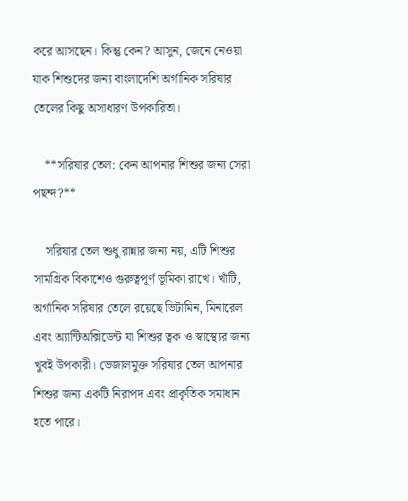করে আসছেন। কিন্তু কেন? আসুন, জেনে নেওয়া যাক শিশুদের জন্য বাংলাদেশি অর্গানিক সরিষার তেলের কিছু অসাধারণ উপকারিতা।

    **সরিষার তেল: কেন আপনার শিশুর জন্য সেরা পছন্দ?**

    সরিষার তেল শুধু রান্নার জন্য নয়, এটি শিশুর সামগ্রিক বিকাশেও গুরুত্বপূর্ণ ভূমিকা রাখে। খাঁটি, অর্গানিক সরিষার তেলে রয়েছে ভিটামিন, মিনারেল এবং অ্যান্টিঅক্সিডেন্ট যা শিশুর ত্বক ও স্বাস্থ্যের জন্য খুবই উপকারী। ভেজালমুক্ত সরিষার তেল আপনার শিশুর জন্য একটি নিরাপদ এবং প্রাকৃতিক সমাধান হতে পারে।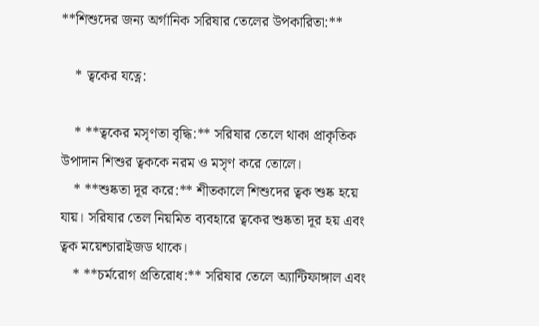**শিশুদের জন্য অর্গানিক সরিষার তেলের উপকারিতা:**

    * ত্বকের যত্নে:

    * **ত্বকের মসৃণতা বৃদ্ধি:** সরিষার তেলে থাকা প্রাকৃতিক উপাদান শিশুর ত্বককে নরম ও মসৃণ করে তোলে।
    * **শুষ্কতা দূর করে:** শীতকালে শিশুদের ত্বক শুষ্ক হয়ে যায়। সরিষার তেল নিয়মিত ব্যবহারে ত্বকের শুষ্কতা দূর হয় এবং ত্বক ময়েশ্চারাইজড থাকে।
    * **চর্মরোগ প্রতিরোধ:** সরিষার তেলে অ্যান্টিফাঙ্গাল এবং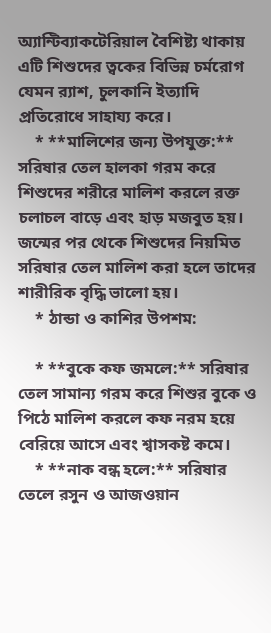অ্যান্টিব্যাকটেরিয়াল বৈশিষ্ট্য থাকায় এটি শিশুদের ত্বকের বিভিন্ন চর্মরোগ যেমন র‍্যাশ, চুলকানি ইত্যাদি প্রতিরোধে সাহায্য করে।
    * **মালিশের জন্য উপযুক্ত:** সরিষার তেল হালকা গরম করে শিশুদের শরীরে মালিশ করলে রক্ত চলাচল বাড়ে এবং হাড় মজবুত হয়। জন্মের পর থেকে শিশুদের নিয়মিত সরিষার তেল মালিশ করা হলে তাদের শারীরিক বৃদ্ধি ভালো হয়।
    * ঠান্ডা ও কাশির উপশম:

    * **বুকে কফ জমলে:** সরিষার তেল সামান্য গরম করে শিশুর বুকে ও পিঠে মালিশ করলে কফ নরম হয়ে বেরিয়ে আসে এবং শ্বাসকষ্ট কমে।
    * **নাক বন্ধ হলে:** সরিষার তেলে রসুন ও আজওয়ান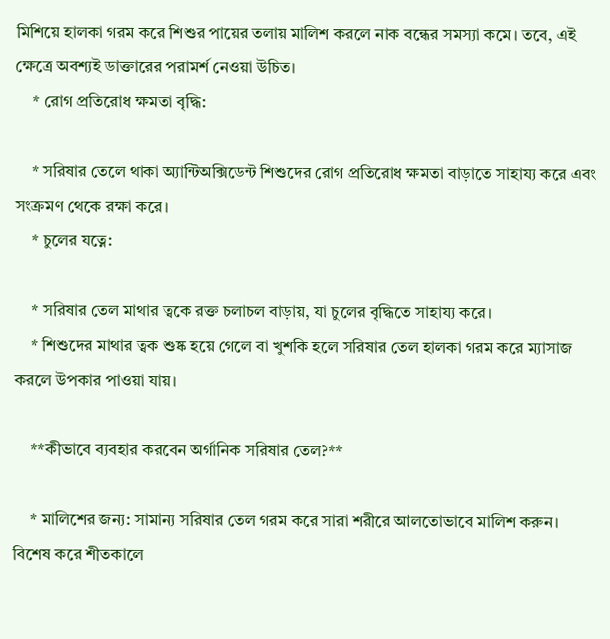মিশিয়ে হালকা গরম করে শিশুর পায়ের তলায় মালিশ করলে নাক বন্ধের সমস্যা কমে। তবে, এই ক্ষেত্রে অবশ্যই ডাক্তারের পরামর্শ নেওয়া উচিত।
    * রোগ প্রতিরোধ ক্ষমতা বৃদ্ধি:

    * সরিষার তেলে থাকা অ্যান্টিঅক্সিডেন্ট শিশুদের রোগ প্রতিরোধ ক্ষমতা বাড়াতে সাহায্য করে এবং সংক্রমণ থেকে রক্ষা করে।
    * চুলের যত্নে:

    * সরিষার তেল মাথার ত্বকে রক্ত চলাচল বাড়ায়, যা চুলের বৃদ্ধিতে সাহায্য করে।
    * শিশুদের মাথার ত্বক শুষ্ক হয়ে গেলে বা খুশকি হলে সরিষার তেল হালকা গরম করে ম্যাসাজ করলে উপকার পাওয়া যায়।

    **কীভাবে ব্যবহার করবেন অর্গানিক সরিষার তেল?**

    * মালিশের জন্য: সামান্য সরিষার তেল গরম করে সারা শরীরে আলতোভাবে মালিশ করুন। বিশেষ করে শীতকালে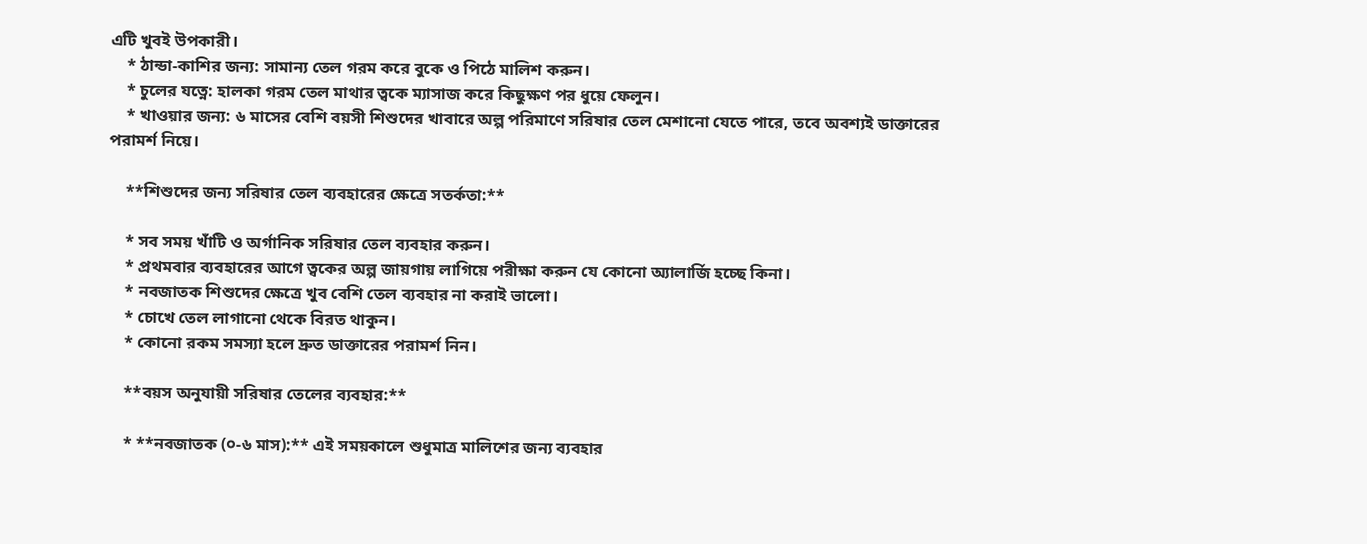এটি খুবই উপকারী।
    * ঠান্ডা-কাশির জন্য: সামান্য তেল গরম করে বুকে ও পিঠে মালিশ করুন।
    * চুলের যত্নে: হালকা গরম তেল মাথার ত্বকে ম্যাসাজ করে কিছুক্ষণ পর ধুয়ে ফেলুন।
    * খাওয়ার জন্য: ৬ মাসের বেশি বয়সী শিশুদের খাবারে অল্প পরিমাণে সরিষার তেল মেশানো যেতে পারে, তবে অবশ্যই ডাক্তারের পরামর্শ নিয়ে।

    **শিশুদের জন্য সরিষার তেল ব্যবহারের ক্ষেত্রে সতর্কতা:**

    * সব সময় খাঁটি ও অর্গানিক সরিষার তেল ব্যবহার করুন।
    * প্রথমবার ব্যবহারের আগে ত্বকের অল্প জায়গায় লাগিয়ে পরীক্ষা করুন যে কোনো অ্যালার্জি হচ্ছে কিনা।
    * নবজাতক শিশুদের ক্ষেত্রে খুব বেশি তেল ব্যবহার না করাই ভালো।
    * চোখে তেল লাগানো থেকে বিরত থাকুন।
    * কোনো রকম সমস্যা হলে দ্রুত ডাক্তারের পরামর্শ নিন।

    **বয়স অনুযায়ী সরিষার তেলের ব্যবহার:**

    * **নবজাতক (০-৬ মাস):** এই সময়কালে শুধুমাত্র মালিশের জন্য ব্যবহার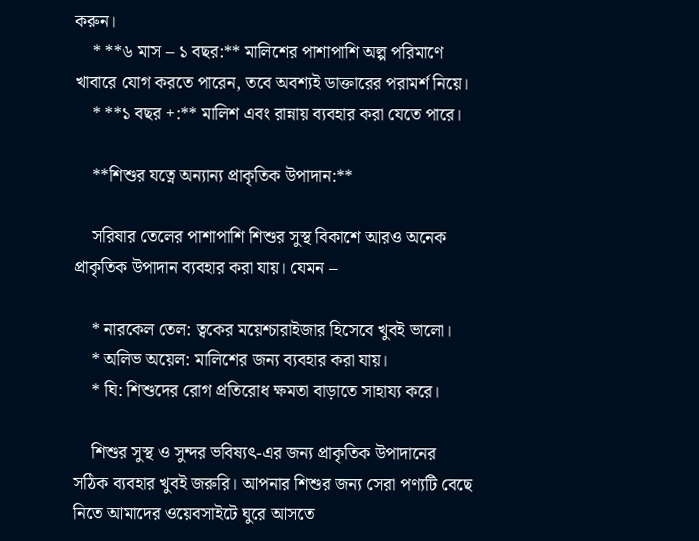করুন।
    * **৬ মাস – ১ বছর:** মালিশের পাশাপাশি অল্প পরিমাণে খাবারে যোগ করতে পারেন, তবে অবশ্যই ডাক্তারের পরামর্শ নিয়ে।
    * **১ বছর +:** মালিশ এবং রান্নায় ব্যবহার করা যেতে পারে।

    **শিশুর যত্নে অন্যান্য প্রাকৃতিক উপাদান:**

    সরিষার তেলের পাশাপাশি শিশুর সুস্থ বিকাশে আরও অনেক প্রাকৃতিক উপাদান ব্যবহার করা যায়। যেমন –

    * নারকেল তেল: ত্বকের ময়েশ্চারাইজার হিসেবে খুবই ভালো।
    * অলিভ অয়েল: মালিশের জন্য ব্যবহার করা যায়।
    * ঘি: শিশুদের রোগ প্রতিরোধ ক্ষমতা বাড়াতে সাহায্য করে।

    শিশুর সুস্থ ও সুন্দর ভবিষ্যৎ-এর জন্য প্রাকৃতিক উপাদানের সঠিক ব্যবহার খুবই জরুরি। আপনার শিশুর জন্য সেরা পণ্যটি বেছে নিতে আমাদের ওয়েবসাইটে ঘুরে আসতে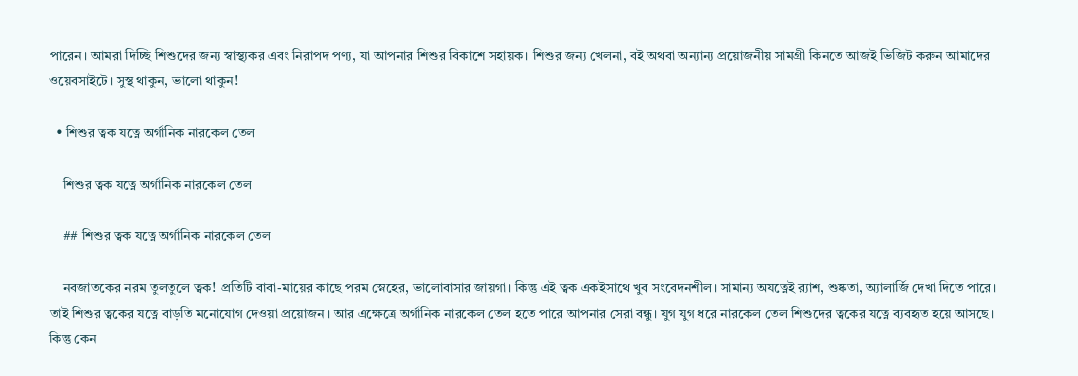পারেন। আমরা দিচ্ছি শিশুদের জন্য স্বাস্থ্যকর এবং নিরাপদ পণ্য, যা আপনার শিশুর বিকাশে সহায়ক। শিশুর জন্য খেলনা, বই অথবা অন্যান্য প্রয়োজনীয় সামগ্রী কিনতে আজই ভিজিট করুন আমাদের ওয়েবসাইটে। সুস্থ থাকুন, ভালো থাকুন!

  • শিশুর ত্বক যত্নে অর্গানিক নারকেল তেল

    শিশুর ত্বক যত্নে অর্গানিক নারকেল তেল

    ## শিশুর ত্বক যত্নে অর্গানিক নারকেল তেল

    নবজাতকের নরম তুলতুলে ত্বক! প্রতিটি বাবা-মায়ের কাছে পরম স্নেহের, ভালোবাসার জায়গা। কিন্তু এই ত্বক একইসাথে খুব সংবেদনশীল। সামান্য অযত্নেই র‍্যাশ, শুষ্কতা, অ্যালার্জি দেখা দিতে পারে। তাই শিশুর ত্বকের যত্নে বাড়তি মনোযোগ দেওয়া প্রয়োজন। আর এক্ষেত্রে অর্গানিক নারকেল তেল হতে পারে আপনার সেরা বন্ধু। যুগ যুগ ধরে নারকেল তেল শিশুদের ত্বকের যত্নে ব্যবহৃত হয়ে আসছে। কিন্তু কেন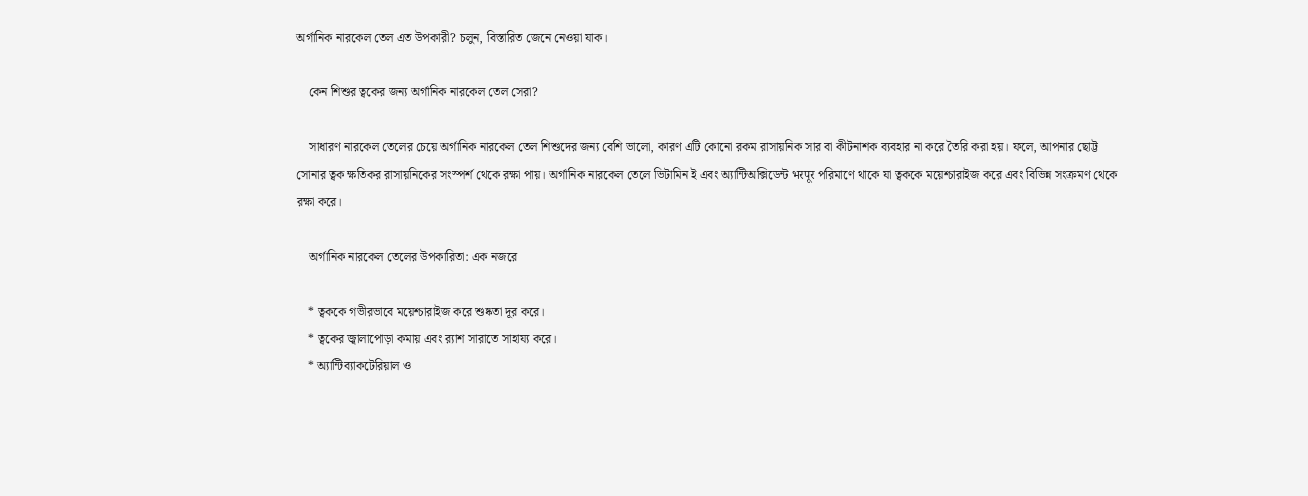অর্গানিক নারকেল তেল এত উপকারী? চলুন, বিস্তারিত জেনে নেওয়া যাক।

    কেন শিশুর ত্বকের জন্য অর্গানিক নারকেল তেল সেরা?

    সাধারণ নারকেল তেলের চেয়ে অর্গানিক নারকেল তেল শিশুদের জন্য বেশি ভালো, কারণ এটি কোনো রকম রাসায়নিক সার বা কীটনাশক ব্যবহার না করে তৈরি করা হয়। ফলে, আপনার ছোট্ট সোনার ত্বক ক্ষতিকর রাসায়নিকের সংস্পর্শ থেকে রক্ষা পায়। অর্গানিক নারকেল তেলে ভিটামিন ই এবং অ্যান্টিঅক্সিডেন্ট भरपूर পরিমাণে থাকে যা ত্বককে ময়েশ্চারাইজ করে এবং বিভিন্ন সংক্রমণ থেকে রক্ষা করে।

    অর্গানিক নারকেল তেলের উপকারিতা: এক নজরে

    * ত্বককে গভীরভাবে ময়েশ্চারাইজ করে শুষ্কতা দূর করে।
    * ত্বকের জ্বালাপোড়া কমায় এবং র‍্যাশ সারাতে সাহায্য করে।
    * অ্যান্টিব্যাকটেরিয়াল ও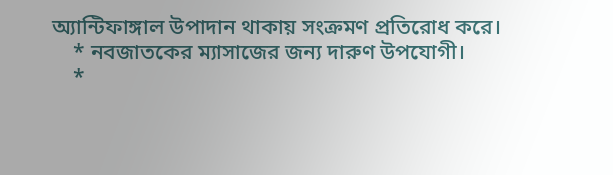অ্যান্টিফাঙ্গাল উপাদান থাকায় সংক্রমণ প্রতিরোধ করে।
    * নবজাতকের ম্যাসাজের জন্য দারুণ উপযোগী।
    *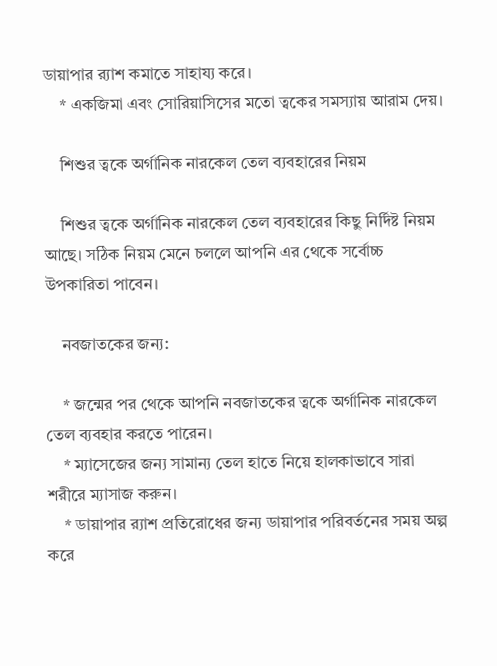ডায়াপার র‍্যাশ কমাতে সাহায্য করে।
    * একজিমা এবং সোরিয়াসিসের মতো ত্বকের সমস্যায় আরাম দেয়।

    শিশুর ত্বকে অর্গানিক নারকেল তেল ব্যবহারের নিয়ম

    শিশুর ত্বকে অর্গানিক নারকেল তেল ব্যবহারের কিছু নির্দিষ্ট নিয়ম আছে। সঠিক নিয়ম মেনে চললে আপনি এর থেকে সর্বোচ্চ উপকারিতা পাবেন।

    নবজাতকের জন্য:

    * জন্মের পর থেকে আপনি নবজাতকের ত্বকে অর্গানিক নারকেল তেল ব্যবহার করতে পারেন।
    * ম্যাসেজের জন্য সামান্য তেল হাতে নিয়ে হালকাভাবে সারা শরীরে ম্যাসাজ করুন।
    * ডায়াপার র‍্যাশ প্রতিরোধের জন্য ডায়াপার পরিবর্তনের সময় অল্প করে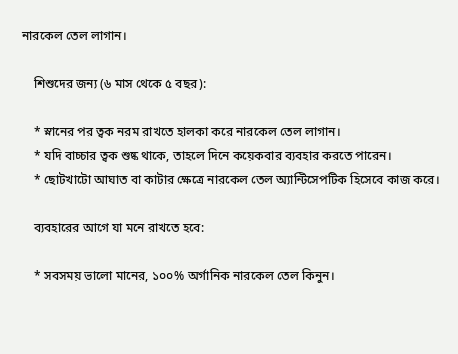নারকেল তেল লাগান।

    শিশুদের জন্য (৬ মাস থেকে ৫ বছর):

    * স্নানের পর ত্বক নরম রাখতে হালকা করে নারকেল তেল লাগান।
    * যদি বাচ্চার ত্বক শুষ্ক থাকে, তাহলে দিনে কয়েকবার ব্যবহার করতে পারেন।
    * ছোটখাটো আঘাত বা কাটার ক্ষেত্রে নারকেল তেল অ্যান্টিসেপটিক হিসেবে কাজ করে।

    ব্যবহারের আগে যা মনে রাখতে হবে:

    * সবসময় ভালো মানের, ১০০% অর্গানিক নারকেল তেল কিনুন।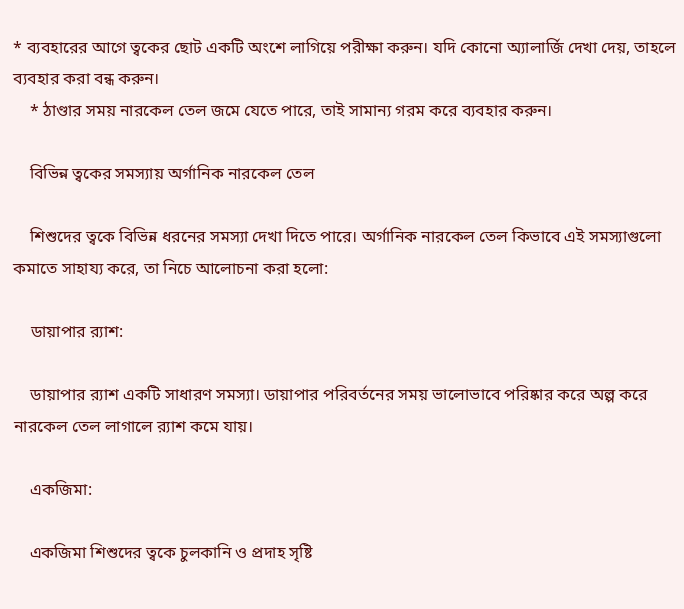* ব্যবহারের আগে ত্বকের ছোট একটি অংশে লাগিয়ে পরীক্ষা করুন। যদি কোনো অ্যালার্জি দেখা দেয়, তাহলে ব্যবহার করা বন্ধ করুন।
    * ঠাণ্ডার সময় নারকেল তেল জমে যেতে পারে, তাই সামান্য গরম করে ব্যবহার করুন।

    বিভিন্ন ত্বকের সমস্যায় অর্গানিক নারকেল তেল

    শিশুদের ত্বকে বিভিন্ন ধরনের সমস্যা দেখা দিতে পারে। অর্গানিক নারকেল তেল কিভাবে এই সমস্যাগুলো কমাতে সাহায্য করে, তা নিচে আলোচনা করা হলো:

    ডায়াপার র‍্যাশ:

    ডায়াপার র‍্যাশ একটি সাধারণ সমস্যা। ডায়াপার পরিবর্তনের সময় ভালোভাবে পরিষ্কার করে অল্প করে নারকেল তেল লাগালে র‍্যাশ কমে যায়।

    একজিমা:

    একজিমা শিশুদের ত্বকে চুলকানি ও প্রদাহ সৃষ্টি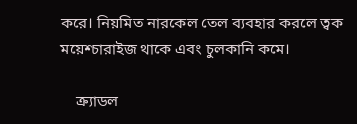করে। নিয়মিত নারকেল তেল ব্যবহার করলে ত্বক ময়েশ্চারাইজ থাকে এবং চুলকানি কমে।

    ক্র্যাডল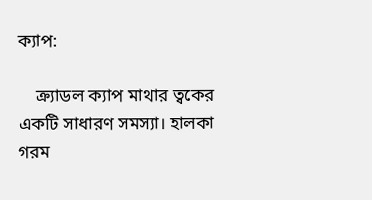ক্যাপ:

    ক্র্যাডল ক্যাপ মাথার ত্বকের একটি সাধারণ সমস্যা। হালকা গরম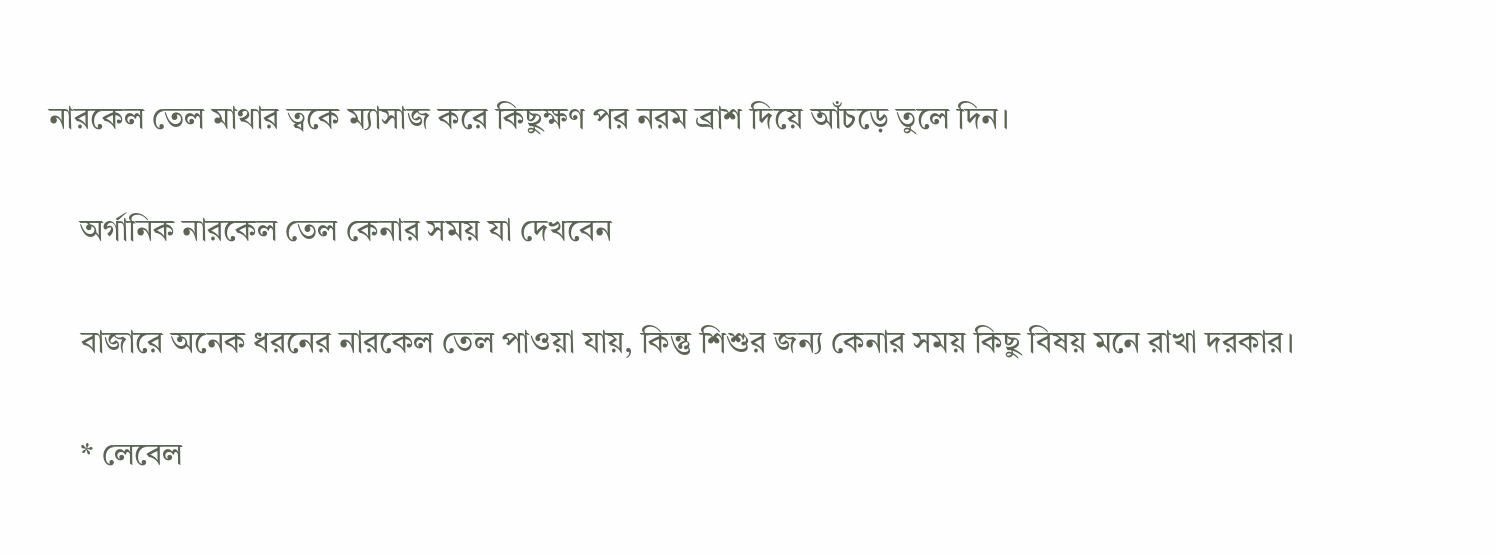নারকেল তেল মাথার ত্বকে ম্যাসাজ করে কিছুক্ষণ পর নরম ব্রাশ দিয়ে আঁচড়ে তুলে দিন।

    অর্গানিক নারকেল তেল কেনার সময় যা দেখবেন

    বাজারে অনেক ধরনের নারকেল তেল পাওয়া যায়, কিন্তু শিশুর জন্য কেনার সময় কিছু বিষয় মনে রাখা দরকার।

    * লেবেল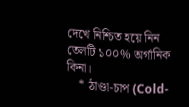দেখে নিশ্চিত হয়ে নিন তেলটি ১০০% অর্গানিক কিনা।
    * ঠাণ্ডা-চাপ (Cold-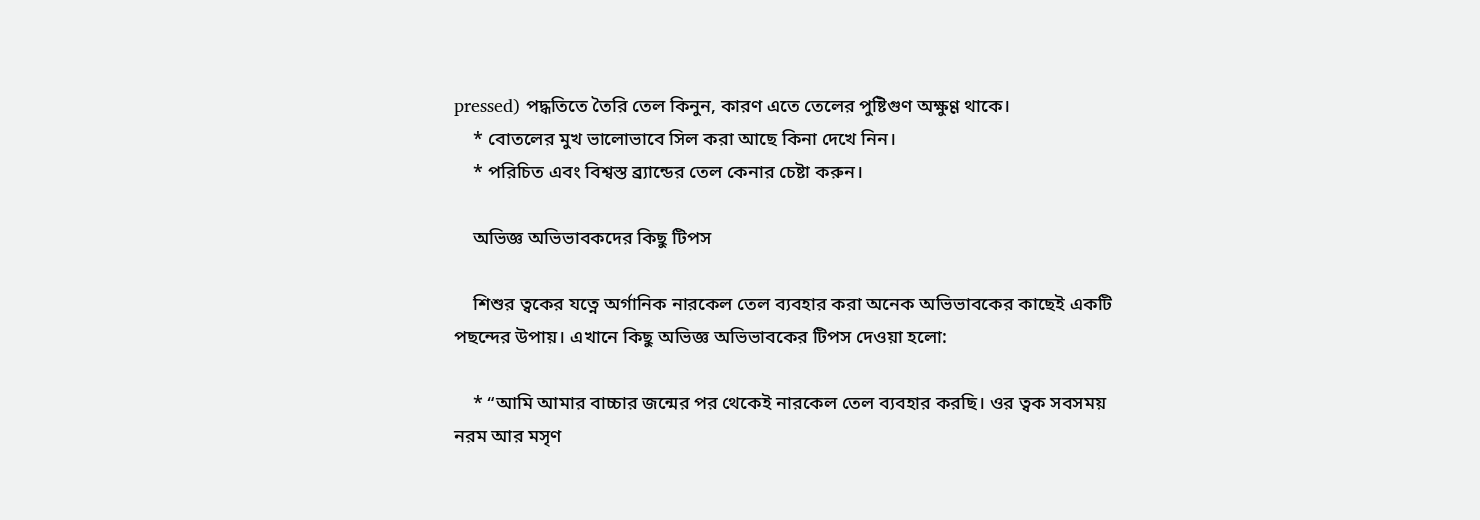pressed) পদ্ধতিতে তৈরি তেল কিনুন, কারণ এতে তেলের পুষ্টিগুণ অক্ষুণ্ণ থাকে।
    * বোতলের মুখ ভালোভাবে সিল করা আছে কিনা দেখে নিন।
    * পরিচিত এবং বিশ্বস্ত ব্র্যান্ডের তেল কেনার চেষ্টা করুন।

    অভিজ্ঞ অভিভাবকদের কিছু টিপস

    শিশুর ত্বকের যত্নে অর্গানিক নারকেল তেল ব্যবহার করা অনেক অভিভাবকের কাছেই একটি পছন্দের উপায়। এখানে কিছু অভিজ্ঞ অভিভাবকের টিপস দেওয়া হলো:

    * “আমি আমার বাচ্চার জন্মের পর থেকেই নারকেল তেল ব্যবহার করছি। ওর ত্বক সবসময় নরম আর মসৃণ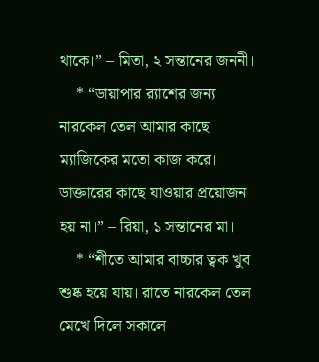থাকে।” – মিতা, ২ সন্তানের জননী।
    * “ডায়াপার র‍্যাশের জন্য নারকেল তেল আমার কাছে ম্যাজিকের মতো কাজ করে। ডাক্তারের কাছে যাওয়ার প্রয়োজন হয় না।” – রিয়া, ১ সন্তানের মা।
    * “শীতে আমার বাচ্চার ত্বক খুব শুষ্ক হয়ে যায়। রাতে নারকেল তেল মেখে দিলে সকালে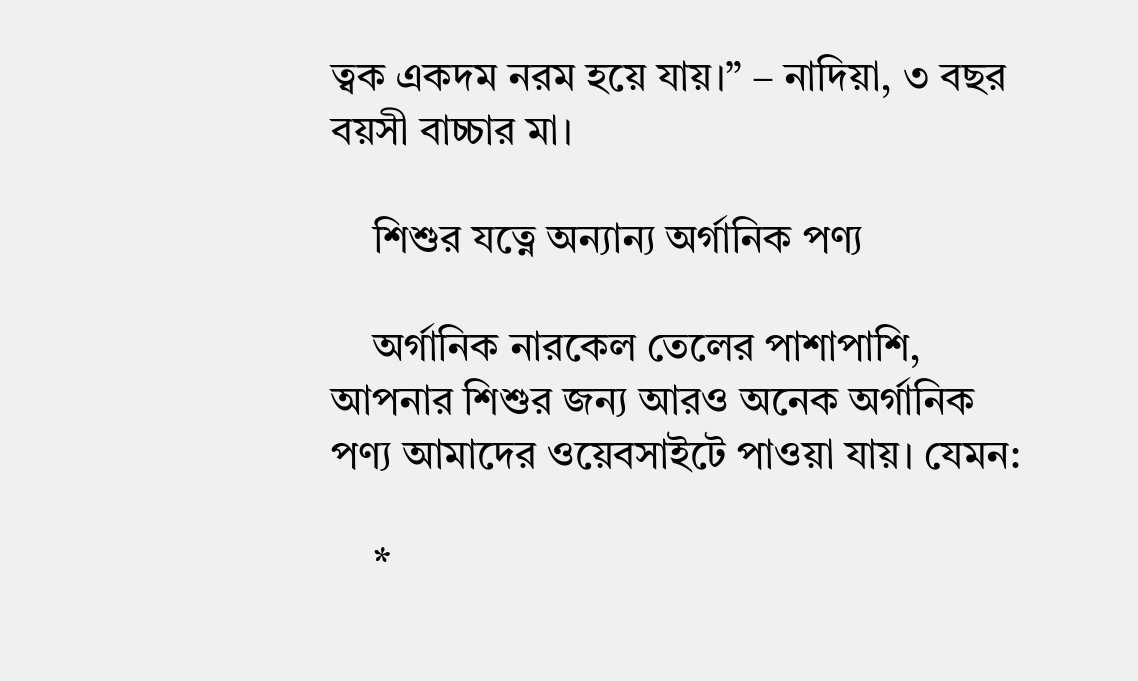ত্বক একদম নরম হয়ে যায়।” – নাদিয়া, ৩ বছর বয়সী বাচ্চার মা।

    শিশুর যত্নে অন্যান্য অর্গানিক পণ্য

    অর্গানিক নারকেল তেলের পাশাপাশি, আপনার শিশুর জন্য আরও অনেক অর্গানিক পণ্য আমাদের ওয়েবসাইটে পাওয়া যায়। যেমন:

    *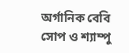অর্গানিক বেবি সোপ ও শ্যাম্পু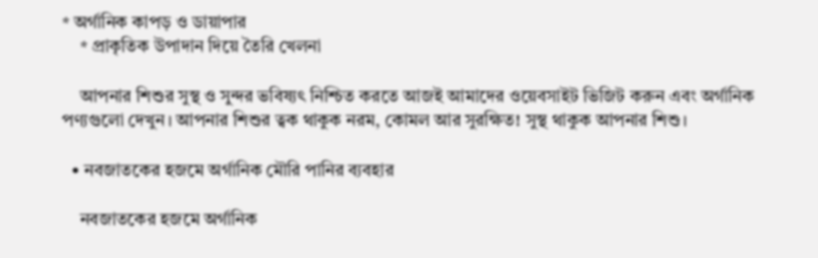* অর্গানিক কাপড় ও ডায়াপার
    * প্রাকৃতিক উপাদান দিয়ে তৈরি খেলনা

    আপনার শিশুর সুস্থ ও সুন্দর ভবিষ্যৎ নিশ্চিত করতে আজই আমাদের ওয়েবসাইট ভিজিট করুন এবং অর্গানিক পণ্যগুলো দেখুন। আপনার শিশুর ত্বক থাকুক নরম, কোমল আর সুরক্ষিত! সুস্থ থাকুক আপনার শিশু।

  • নবজাতকের হজমে অর্গানিক মৌরি পানির ব্যবহার

    নবজাতকের হজমে অর্গানিক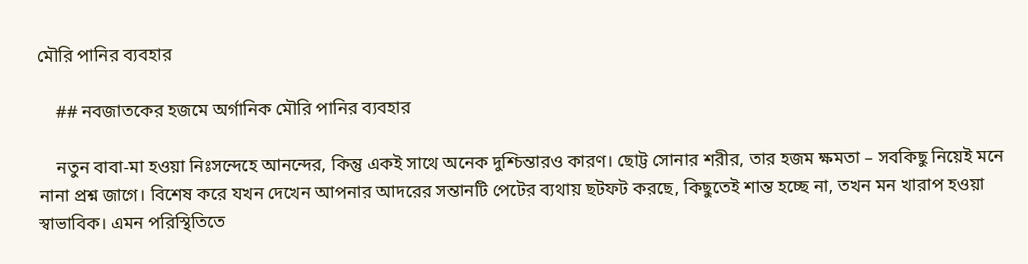মৌরি পানির ব্যবহার

    ## নবজাতকের হজমে অর্গানিক মৌরি পানির ব্যবহার

    নতুন বাবা-মা হওয়া নিঃসন্দেহে আনন্দের, কিন্তু একই সাথে অনেক দুশ্চিন্তারও কারণ। ছোট্ট সোনার শরীর, তার হজম ক্ষমতা – সবকিছু নিয়েই মনে নানা প্রশ্ন জাগে। বিশেষ করে যখন দেখেন আপনার আদরের সন্তানটি পেটের ব্যথায় ছটফট করছে, কিছুতেই শান্ত হচ্ছে না, তখন মন খারাপ হওয়া স্বাভাবিক। এমন পরিস্থিতিতে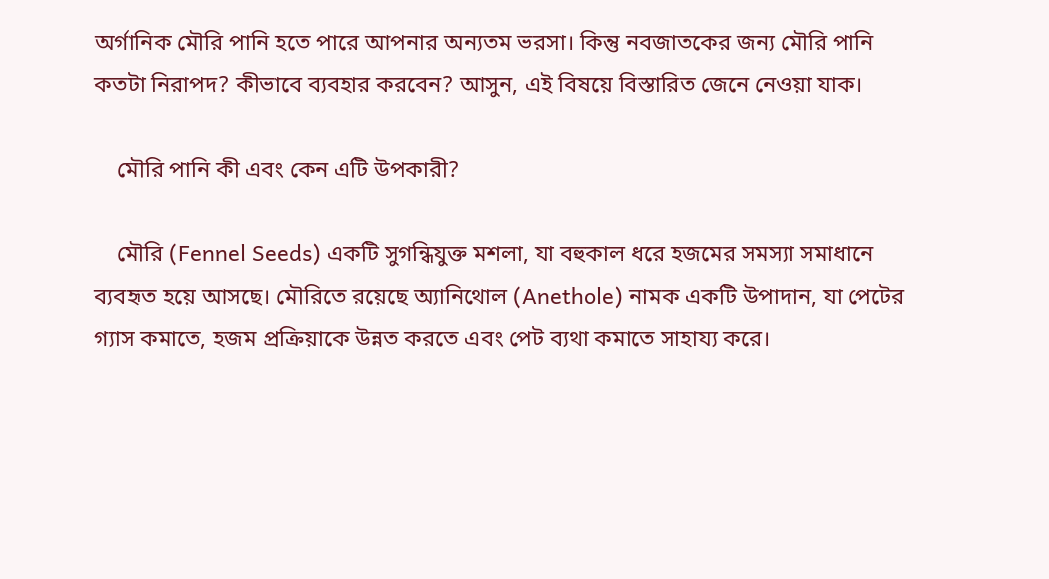অর্গানিক মৌরি পানি হতে পারে আপনার অন্যতম ভরসা। কিন্তু নবজাতকের জন্য মৌরি পানি কতটা নিরাপদ? কীভাবে ব্যবহার করবেন? আসুন, এই বিষয়ে বিস্তারিত জেনে নেওয়া যাক।

    মৌরি পানি কী এবং কেন এটি উপকারী?

    মৌরি (Fennel Seeds) একটি সুগন্ধিযুক্ত মশলা, যা বহুকাল ধরে হজমের সমস্যা সমাধানে ব্যবহৃত হয়ে আসছে। মৌরিতে রয়েছে অ্যানিথোল (Anethole) নামক একটি উপাদান, যা পেটের গ্যাস কমাতে, হজম প্রক্রিয়াকে উন্নত করতে এবং পেট ব্যথা কমাতে সাহায্য করে।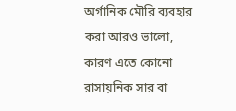অর্গানিক মৌরি ব্যবহার করা আরও ভালো, কারণ এতে কোনো রাসায়নিক সার বা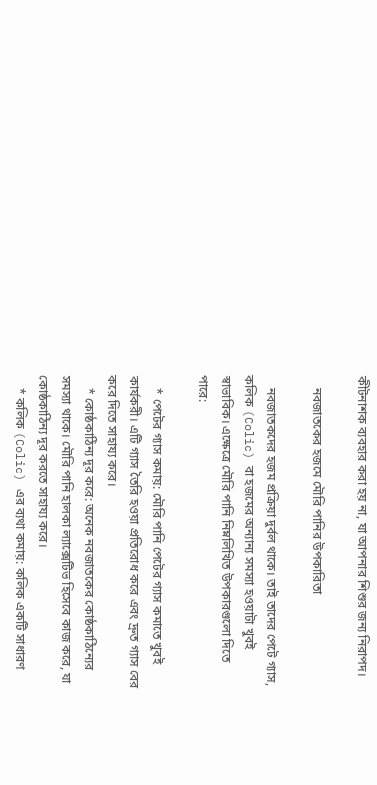কীটনাশক ব্যবহার করা হয় না, যা আপনার শিশুর জন্য নিরাপদ।

    নবজাতকের হজমে মৌরি পানির উপকারিতা

    নবজাতকদের হজম প্রক্রিয়া দুর্বল থাকে। তাই তাদের পেটে গ্যাস, কলিক (Colic) বা হজমের অন্যান্য সমস্যা হওয়াটা খুবই স্বাভাবিক। এক্ষেত্রে মৌরি পানি নিম্নলিখিত উপকারগুলো দিতে পারে:

    * পেটের গ্যাস কমায়: মৌরি পানি পেটের গ্যাস কমাতে খুবই কার্যকরী। এটি গ্যাস তৈরি হওয়া প্রতিরোধ করে এবং দ্রুত গ্যাস বের করে দিতে সাহায্য করে।
    * কোষ্ঠকাঠিন্য দূর করে: অনেক নবজাতকের কোষ্ঠকাঠিন্যের সমস্যা থাকে। মৌরি পানি হালকা ল্যাক্সেটিভ হিসেবে কাজ করে, যা কোষ্ঠকাঠিন্য দূর করতে সাহায্য করে।
    * কলিক (Colic) এর ব্যথা কমায়: কলিক একটি সাধারণ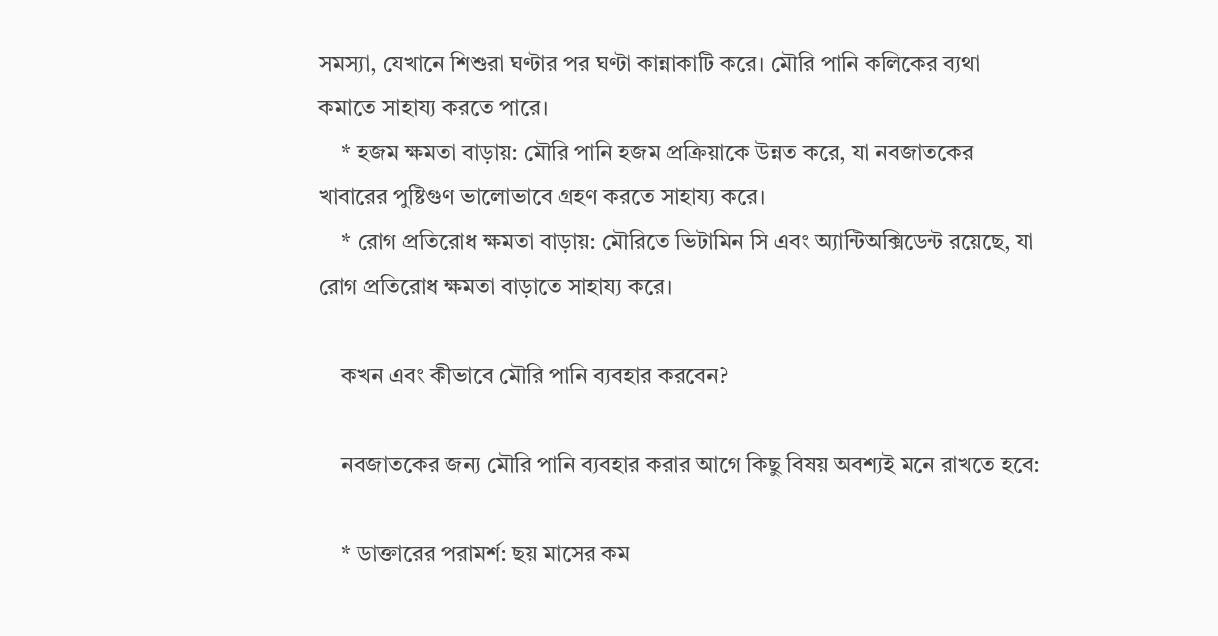সমস্যা, যেখানে শিশুরা ঘণ্টার পর ঘণ্টা কান্নাকাটি করে। মৌরি পানি কলিকের ব্যথা কমাতে সাহায্য করতে পারে।
    * হজম ক্ষমতা বাড়ায়: মৌরি পানি হজম প্রক্রিয়াকে উন্নত করে, যা নবজাতকের খাবারের পুষ্টিগুণ ভালোভাবে গ্রহণ করতে সাহায্য করে।
    * রোগ প্রতিরোধ ক্ষমতা বাড়ায়: মৌরিতে ভিটামিন সি এবং অ্যান্টিঅক্সিডেন্ট রয়েছে, যা রোগ প্রতিরোধ ক্ষমতা বাড়াতে সাহায্য করে।

    কখন এবং কীভাবে মৌরি পানি ব্যবহার করবেন?

    নবজাতকের জন্য মৌরি পানি ব্যবহার করার আগে কিছু বিষয় অবশ্যই মনে রাখতে হবে:

    * ডাক্তারের পরামর্শ: ছয় মাসের কম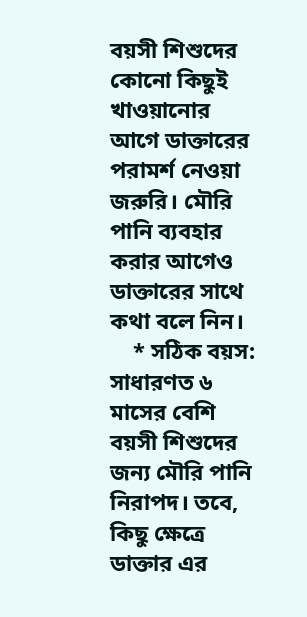বয়সী শিশুদের কোনো কিছুই খাওয়ানোর আগে ডাক্তারের পরামর্শ নেওয়া জরুরি। মৌরি পানি ব্যবহার করার আগেও ডাক্তারের সাথে কথা বলে নিন।
    * সঠিক বয়স: সাধারণত ৬ মাসের বেশি বয়সী শিশুদের জন্য মৌরি পানি নিরাপদ। তবে, কিছু ক্ষেত্রে ডাক্তার এর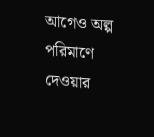আগেও অল্প পরিমাণে দেওয়ার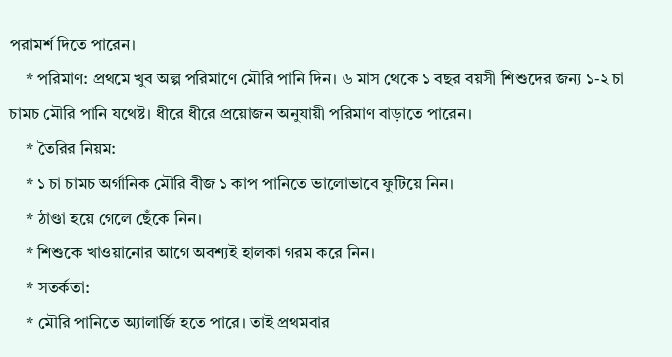পরামর্শ দিতে পারেন।
    * পরিমাণ: প্রথমে খুব অল্প পরিমাণে মৌরি পানি দিন। ৬ মাস থেকে ১ বছর বয়সী শিশুদের জন্য ১-২ চা চামচ মৌরি পানি যথেষ্ট। ধীরে ধীরে প্রয়োজন অনুযায়ী পরিমাণ বাড়াতে পারেন।
    * তৈরির নিয়ম:
    * ১ চা চামচ অর্গানিক মৌরি বীজ ১ কাপ পানিতে ভালোভাবে ফুটিয়ে নিন।
    * ঠাণ্ডা হয়ে গেলে ছেঁকে নিন।
    * শিশুকে খাওয়ানোর আগে অবশ্যই হালকা গরম করে নিন।
    * সতর্কতা:
    * মৌরি পানিতে অ্যালার্জি হতে পারে। তাই প্রথমবার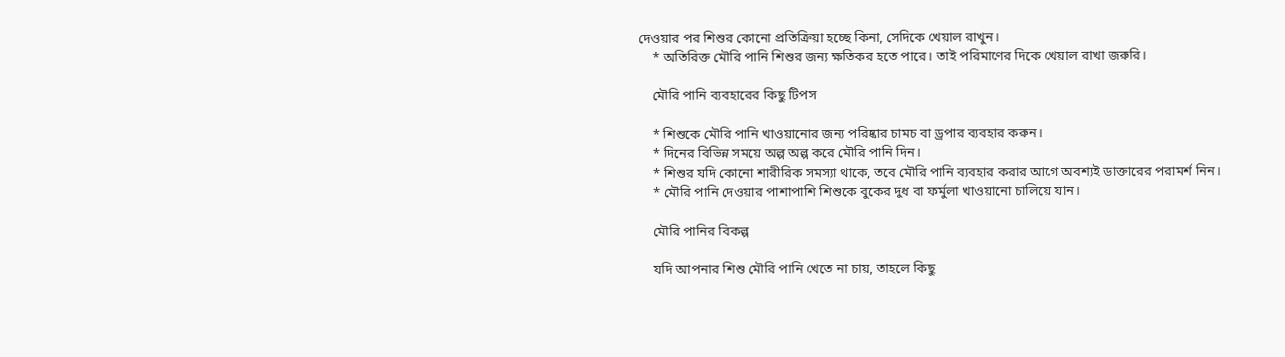দেওয়ার পর শিশুর কোনো প্রতিক্রিয়া হচ্ছে কিনা, সেদিকে খেয়াল রাখুন।
    * অতিরিক্ত মৌরি পানি শিশুর জন্য ক্ষতিকর হতে পারে। তাই পরিমাণের দিকে খেয়াল রাখা জরুরি।

    মৌরি পানি ব্যবহারের কিছু টিপস

    * শিশুকে মৌরি পানি খাওয়ানোর জন্য পরিষ্কার চামচ বা ড্রপার ব্যবহার করুন।
    * দিনের বিভিন্ন সময়ে অল্প অল্প করে মৌরি পানি দিন।
    * শিশুর যদি কোনো শারীরিক সমস্যা থাকে, তবে মৌরি পানি ব্যবহার করার আগে অবশ্যই ডাক্তারের পরামর্শ নিন।
    * মৌরি পানি দেওয়ার পাশাপাশি শিশুকে বুকের দুধ বা ফর্মুলা খাওয়ানো চালিয়ে যান।

    মৌরি পানির বিকল্প

    যদি আপনার শিশু মৌরি পানি খেতে না চায়, তাহলে কিছু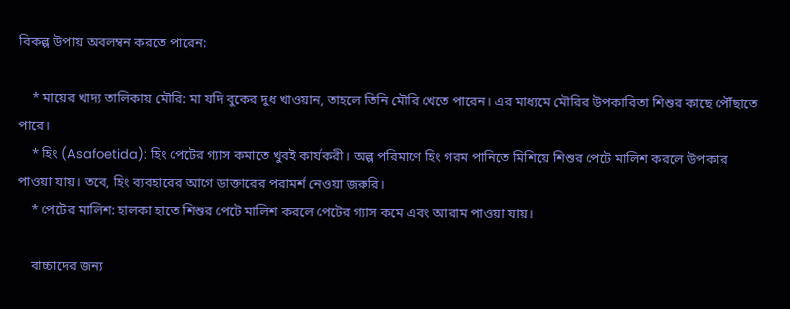বিকল্প উপায় অবলম্বন করতে পারেন:

    * মায়ের খাদ্য তালিকায় মৌরি: মা যদি বুকের দুধ খাওয়ান, তাহলে তিনি মৌরি খেতে পারেন। এর মাধ্যমে মৌরির উপকারিতা শিশুর কাছে পৌঁছাতে পারে।
    * হিং (Asafoetida): হিং পেটের গ্যাস কমাতে খুবই কার্যকরী। অল্প পরিমাণে হিং গরম পানিতে মিশিয়ে শিশুর পেটে মালিশ করলে উপকার পাওয়া যায়। তবে, হিং ব্যবহারের আগে ডাক্তারের পরামর্শ নেওয়া জরুরি।
    * পেটের মালিশ: হালকা হাতে শিশুর পেটে মালিশ করলে পেটের গ্যাস কমে এবং আরাম পাওয়া যায়।

    বাচ্চাদের জন্য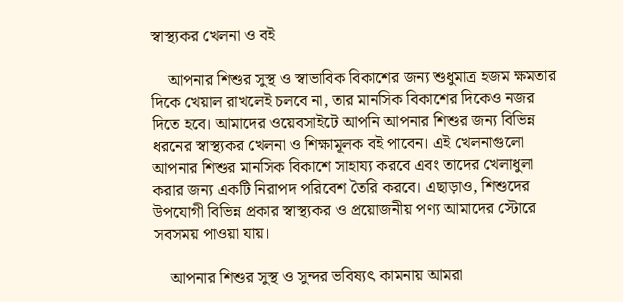স্বাস্থ্যকর খেলনা ও বই

    আপনার শিশুর সুস্থ ও স্বাভাবিক বিকাশের জন্য শুধুমাত্র হজম ক্ষমতার দিকে খেয়াল রাখলেই চলবে না, তার মানসিক বিকাশের দিকেও নজর দিতে হবে। আমাদের ওয়েবসাইটে আপনি আপনার শিশুর জন্য বিভিন্ন ধরনের স্বাস্থ্যকর খেলনা ও শিক্ষামূলক বই পাবেন। এই খেলনাগুলো আপনার শিশুর মানসিক বিকাশে সাহায্য করবে এবং তাদের খেলাধুলা করার জন্য একটি নিরাপদ পরিবেশ তৈরি করবে। এছাড়াও, শিশুদের উপযোগী বিভিন্ন প্রকার স্বাস্থ্যকর ও প্রয়োজনীয় পণ্য আমাদের স্টোরে সবসময় পাওয়া যায়।

    আপনার শিশুর সুস্থ ও সুন্দর ভবিষ্যৎ কামনায় আমরা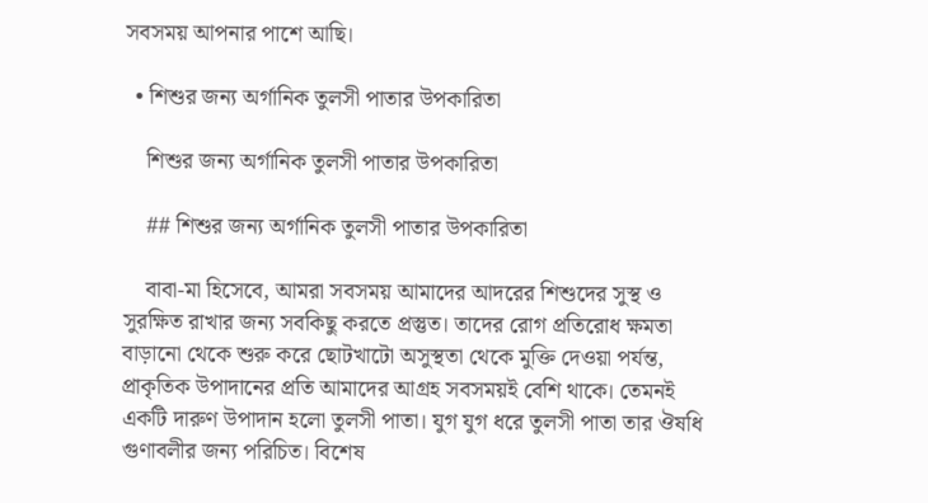সবসময় আপনার পাশে আছি।

  • শিশুর জন্য অর্গানিক তুলসী পাতার উপকারিতা

    শিশুর জন্য অর্গানিক তুলসী পাতার উপকারিতা

    ## শিশুর জন্য অর্গানিক তুলসী পাতার উপকারিতা

    বাবা-মা হিসেবে, আমরা সবসময় আমাদের আদরের শিশুদের সুস্থ ও সুরক্ষিত রাখার জন্য সবকিছু করতে প্রস্তুত। তাদের রোগ প্রতিরোধ ক্ষমতা বাড়ানো থেকে শুরু করে ছোটখাটো অসুস্থতা থেকে মুক্তি দেওয়া পর্যন্ত, প্রাকৃতিক উপাদানের প্রতি আমাদের আগ্রহ সবসময়ই বেশি থাকে। তেমনই একটি দারুণ উপাদান হলো তুলসী পাতা। যুগ যুগ ধরে তুলসী পাতা তার ঔষধি গুণাবলীর জন্য পরিচিত। বিশেষ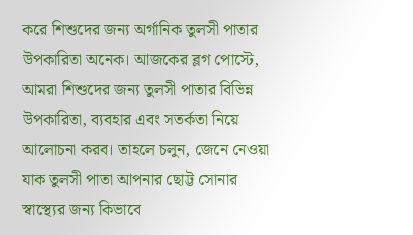করে শিশুদের জন্য অর্গানিক তুলসী পাতার উপকারিতা অনেক। আজকের ব্লগ পোস্টে, আমরা শিশুদের জন্য তুলসী পাতার বিভিন্ন উপকারিতা, ব্যবহার এবং সতর্কতা নিয়ে আলোচনা করব। তাহলে চলুন, জেনে নেওয়া যাক তুলসী পাতা আপনার ছোট্ট সোনার স্বাস্থ্যের জন্য কিভাবে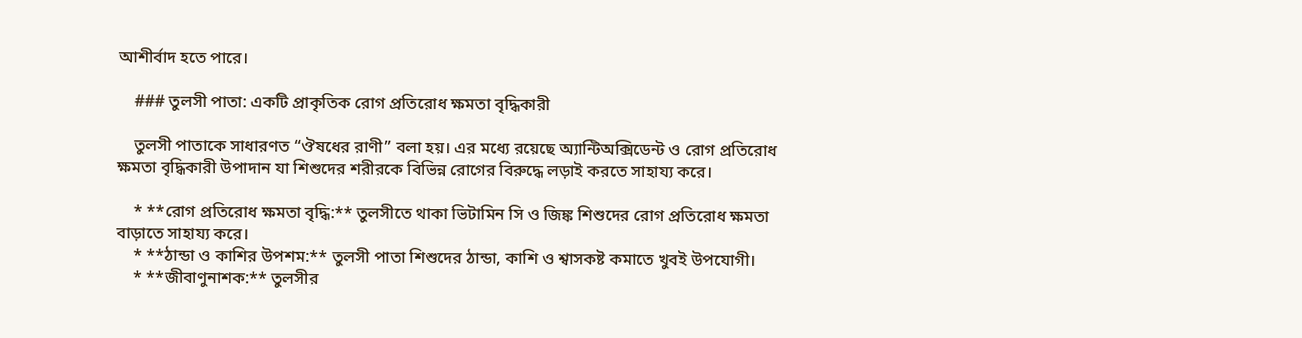আশীর্বাদ হতে পারে।

    ### তুলসী পাতা: একটি প্রাকৃতিক রোগ প্রতিরোধ ক্ষমতা বৃদ্ধিকারী

    তুলসী পাতাকে সাধারণত “ঔষধের রাণী” বলা হয়। এর মধ্যে রয়েছে অ্যান্টিঅক্সিডেন্ট ও রোগ প্রতিরোধ ক্ষমতা বৃদ্ধিকারী উপাদান যা শিশুদের শরীরকে বিভিন্ন রোগের বিরুদ্ধে লড়াই করতে সাহায্য করে।

    * **রোগ প্রতিরোধ ক্ষমতা বৃদ্ধি:** তুলসীতে থাকা ভিটামিন সি ও জিঙ্ক শিশুদের রোগ প্রতিরোধ ক্ষমতা বাড়াতে সাহায্য করে।
    * **ঠান্ডা ও কাশির উপশম:** তুলসী পাতা শিশুদের ঠান্ডা, কাশি ও শ্বাসকষ্ট কমাতে খুবই উপযোগী।
    * **জীবাণুনাশক:** তুলসীর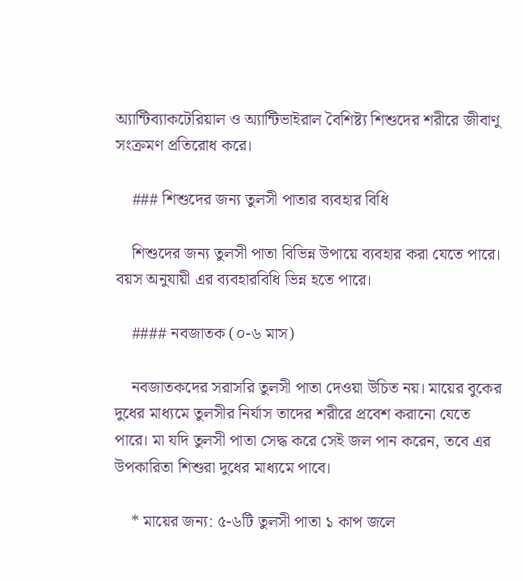অ্যান্টিব্যাকটেরিয়াল ও অ্যান্টিভাইরাল বৈশিষ্ট্য শিশুদের শরীরে জীবাণু সংক্রমণ প্রতিরোধ করে।

    ### শিশুদের জন্য তুলসী পাতার ব্যবহার বিধি

    শিশুদের জন্য তুলসী পাতা বিভিন্ন উপায়ে ব্যবহার করা যেতে পারে। বয়স অনুযায়ী এর ব্যবহারবিধি ভিন্ন হতে পারে।

    #### নবজাতক (০-৬ মাস)

    নবজাতকদের সরাসরি তুলসী পাতা দেওয়া উচিত নয়। মায়ের বুকের দুধের মাধ্যমে তুলসীর নির্যাস তাদের শরীরে প্রবেশ করানো যেতে পারে। মা যদি তুলসী পাতা সেদ্ধ করে সেই জল পান করেন, তবে এর উপকারিতা শিশুরা দুধের মাধ্যমে পাবে।

    * মায়ের জন্য: ৫-৬টি তুলসী পাতা ১ কাপ জলে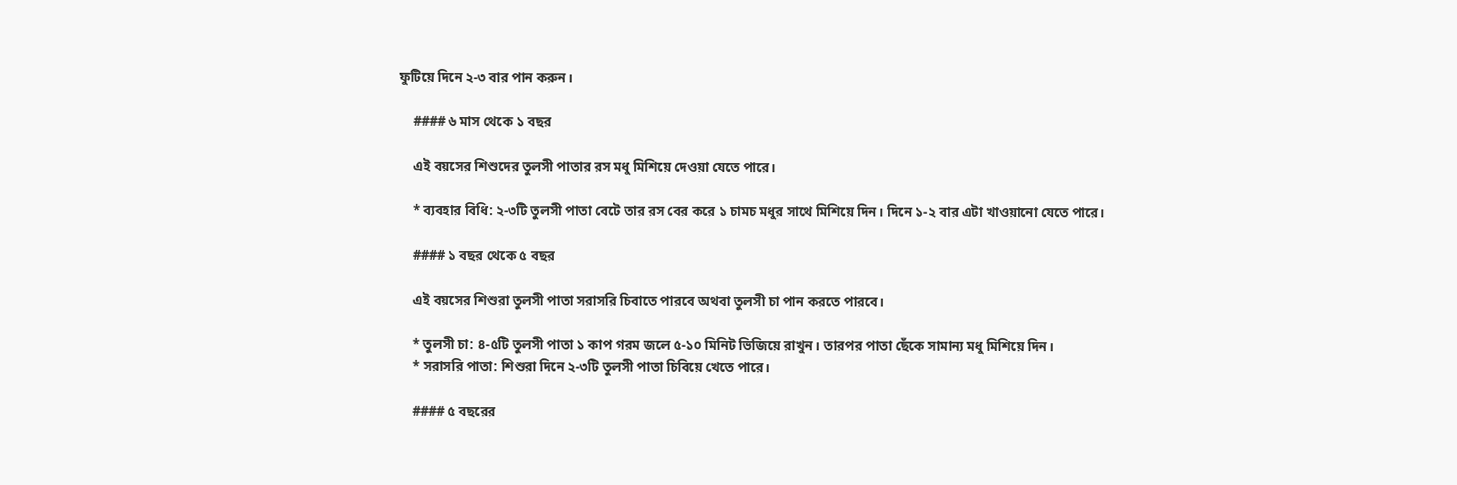ফুটিয়ে দিনে ২-৩ বার পান করুন।

    #### ৬ মাস থেকে ১ বছর

    এই বয়সের শিশুদের তুলসী পাতার রস মধু মিশিয়ে দেওয়া যেতে পারে।

    * ব্যবহার বিধি: ২-৩টি তুলসী পাতা বেটে তার রস বের করে ১ চামচ মধুর সাথে মিশিয়ে দিন। দিনে ১-২ বার এটা খাওয়ানো যেতে পারে।

    #### ১ বছর থেকে ৫ বছর

    এই বয়সের শিশুরা তুলসী পাতা সরাসরি চিবাতে পারবে অথবা তুলসী চা পান করতে পারবে।

    * তুলসী চা: ৪-৫টি তুলসী পাতা ১ কাপ গরম জলে ৫-১০ মিনিট ভিজিয়ে রাখুন। তারপর পাতা ছেঁকে সামান্য মধু মিশিয়ে দিন।
    * সরাসরি পাতা: শিশুরা দিনে ২-৩টি তুলসী পাতা চিবিয়ে খেতে পারে।

    #### ৫ বছরের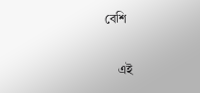বেশি

    এই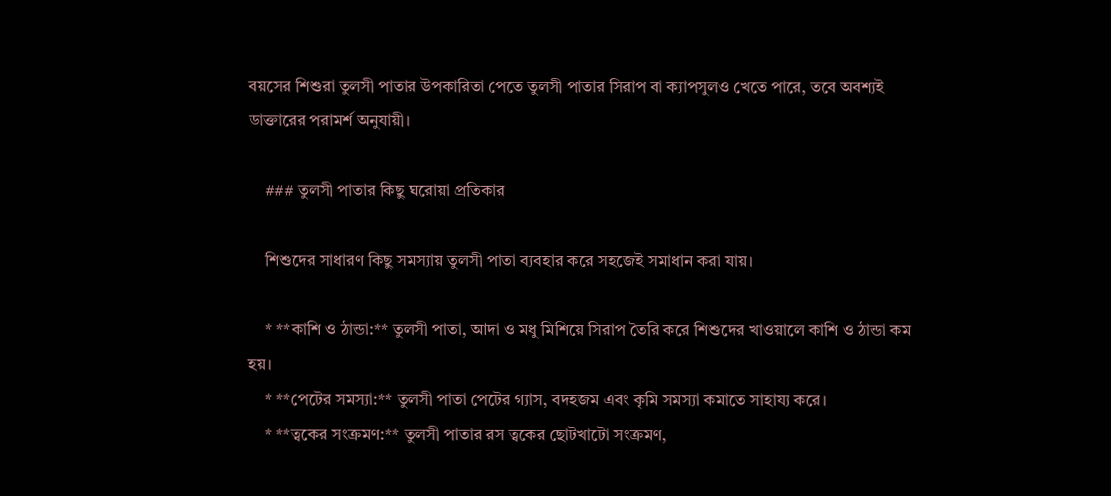বয়সের শিশুরা তুলসী পাতার উপকারিতা পেতে তুলসী পাতার সিরাপ বা ক্যাপসুলও খেতে পারে, তবে অবশ্যই ডাক্তারের পরামর্শ অনুযায়ী।

    ### তুলসী পাতার কিছু ঘরোয়া প্রতিকার

    শিশুদের সাধারণ কিছু সমস্যায় তুলসী পাতা ব্যবহার করে সহজেই সমাধান করা যায়।

    * **কাশি ও ঠান্ডা:** তুলসী পাতা, আদা ও মধু মিশিয়ে সিরাপ তৈরি করে শিশুদের খাওয়ালে কাশি ও ঠান্ডা কম হয়।
    * **পেটের সমস্যা:** তুলসী পাতা পেটের গ্যাস, বদহজম এবং কৃমি সমস্যা কমাতে সাহায্য করে।
    * **ত্বকের সংক্রমণ:** তুলসী পাতার রস ত্বকের ছোটখাটো সংক্রমণ,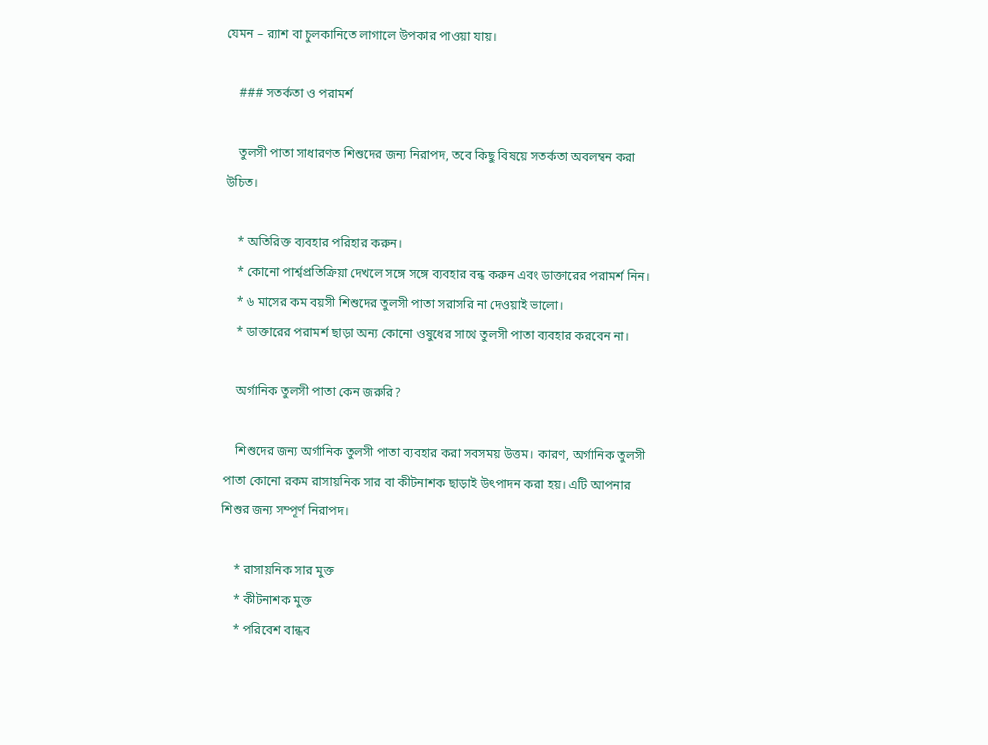যেমন – র‍্যাশ বা চুলকানিতে লাগালে উপকার পাওয়া যায়।

    ### সতর্কতা ও পরামর্শ

    তুলসী পাতা সাধারণত শিশুদের জন্য নিরাপদ, তবে কিছু বিষয়ে সতর্কতা অবলম্বন করা উচিত।

    * অতিরিক্ত ব্যবহার পরিহার করুন।
    * কোনো পার্শ্বপ্রতিক্রিয়া দেখলে সঙ্গে সঙ্গে ব্যবহার বন্ধ করুন এবং ডাক্তারের পরামর্শ নিন।
    * ৬ মাসের কম বয়সী শিশুদের তুলসী পাতা সরাসরি না দেওয়াই ভালো।
    * ডাক্তারের পরামর্শ ছাড়া অন্য কোনো ওষুধের সাথে তুলসী পাতা ব্যবহার করবেন না।

    অর্গানিক তুলসী পাতা কেন জরুরি?

    শিশুদের জন্য অর্গানিক তুলসী পাতা ব্যবহার করা সবসময় উত্তম। কারণ, অর্গানিক তুলসী পাতা কোনো রকম রাসায়নিক সার বা কীটনাশক ছাড়াই উৎপাদন করা হয়। এটি আপনার শিশুর জন্য সম্পূর্ণ নিরাপদ।

    * রাসায়নিক সার মুক্ত
    * কীটনাশক মুক্ত
    * পরিবেশ বান্ধব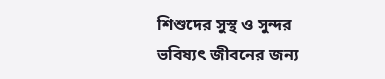শিশুদের সুস্থ ও সুন্দর ভবিষ্যৎ জীবনের জন্য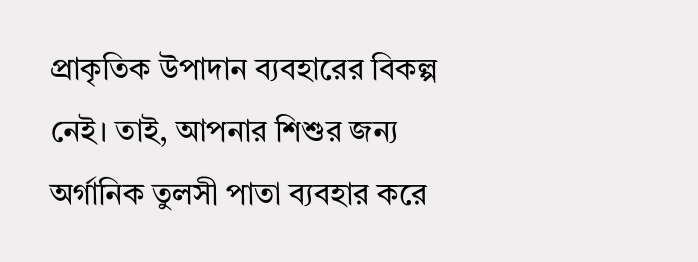প্রাকৃতিক উপাদান ব্যবহারের বিকল্প নেই। তাই, আপনার শিশুর জন্য অর্গানিক তুলসী পাতা ব্যবহার করে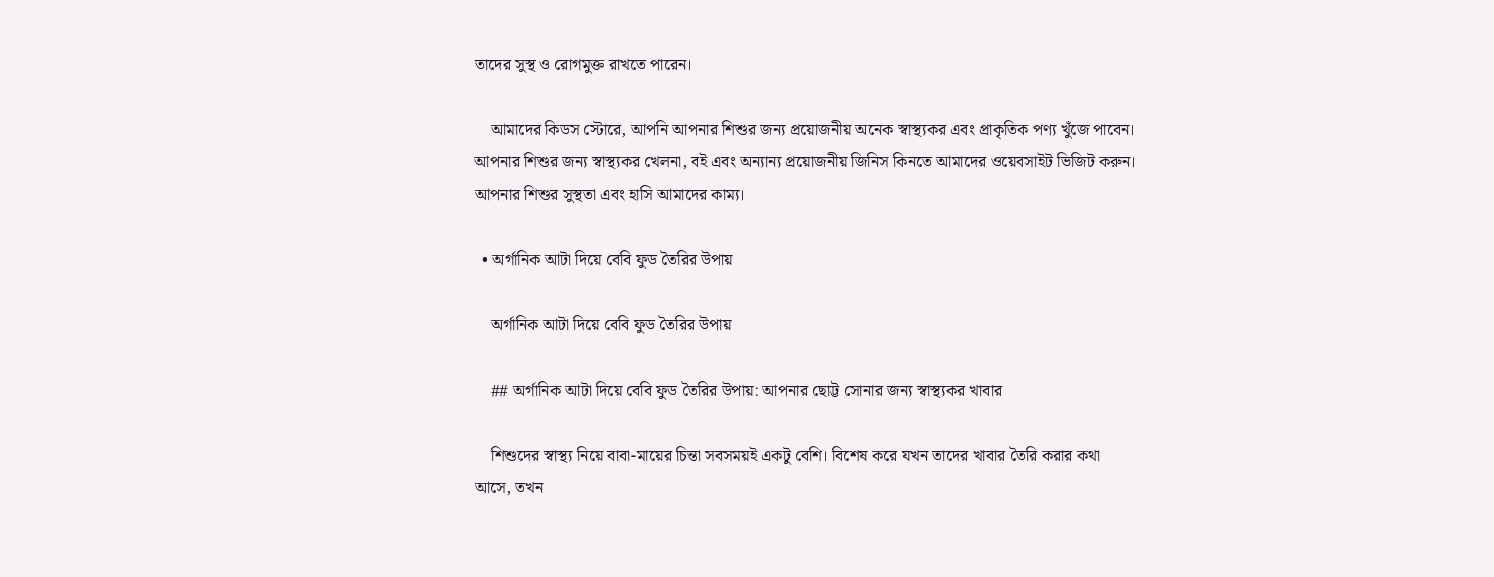তাদের সুস্থ ও রোগমুক্ত রাখতে পারেন।

    আমাদের কিডস স্টোরে, আপনি আপনার শিশুর জন্য প্রয়োজনীয় অনেক স্বাস্থ্যকর এবং প্রাকৃতিক পণ্য খুঁজে পাবেন। আপনার শিশুর জন্য স্বাস্থ্যকর খেলনা, বই এবং অন্যান্য প্রয়োজনীয় জিনিস কিনতে আমাদের ওয়েবসাইট ভিজিট করুন। আপনার শিশুর সুস্থতা এবং হাসি আমাদের কাম্য।

  • অর্গানিক আটা দিয়ে বেবি ফুড তৈরির উপায়

    অর্গানিক আটা দিয়ে বেবি ফুড তৈরির উপায়

    ## অর্গানিক আটা দিয়ে বেবি ফুড তৈরির উপায়: আপনার ছোট্ট সোনার জন্য স্বাস্থ্যকর খাবার

    শিশুদের স্বাস্থ্য নিয়ে বাবা-মায়ের চিন্তা সবসময়ই একটু বেশি। বিশেষ করে যখন তাদের খাবার তৈরি করার কথা আসে, তখন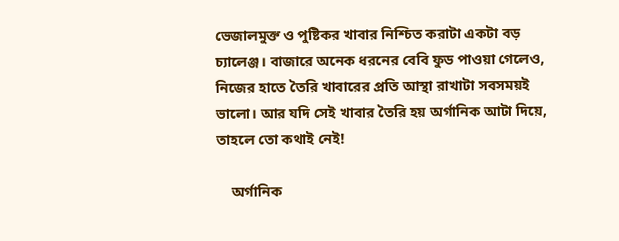ভেজালমুক্ত ও পুষ্টিকর খাবার নিশ্চিত করাটা একটা বড় চ্যালেঞ্জ। বাজারে অনেক ধরনের বেবি ফুড পাওয়া গেলেও, নিজের হাতে তৈরি খাবারের প্রতি আস্থা রাখাটা সবসময়ই ভালো। আর যদি সেই খাবার তৈরি হয় অর্গানিক আটা দিয়ে, তাহলে তো কথাই নেই!

    অর্গানিক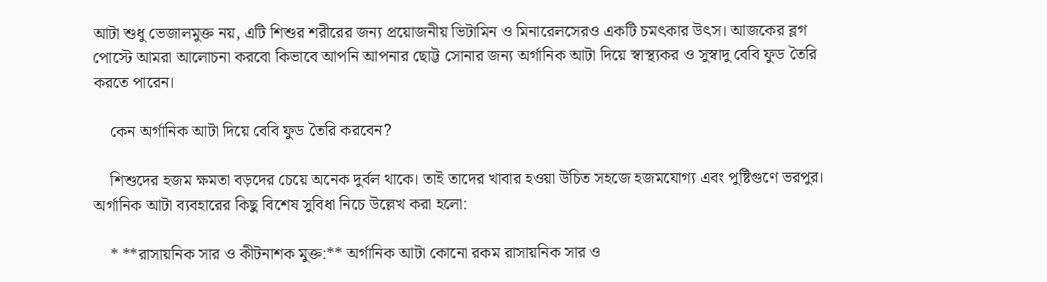আটা শুধু ভেজালমুক্ত নয়, এটি শিশুর শরীরের জন্য প্রয়োজনীয় ভিটামিন ও মিনারেলসেরও একটি চমৎকার উৎস। আজকের ব্লগ পোস্টে আমরা আলোচনা করবো কিভাবে আপনি আপনার ছোট্ট সোনার জন্য অর্গানিক আটা দিয়ে স্বাস্থ্যকর ও সুস্বাদু বেবি ফুড তৈরি করতে পারেন।

    কেন অর্গানিক আটা দিয়ে বেবি ফুড তৈরি করবেন?

    শিশুদের হজম ক্ষমতা বড়দের চেয়ে অনেক দুর্বল থাকে। তাই তাদের খাবার হওয়া উচিত সহজে হজমযোগ্য এবং পুষ্টিগুণে ভরপুর। অর্গানিক আটা ব্যবহারের কিছু বিশেষ সুবিধা নিচে উল্লেখ করা হলো:

    * **রাসায়নিক সার ও কীটনাশক মুক্ত:** অর্গানিক আটা কোনো রকম রাসায়নিক সার ও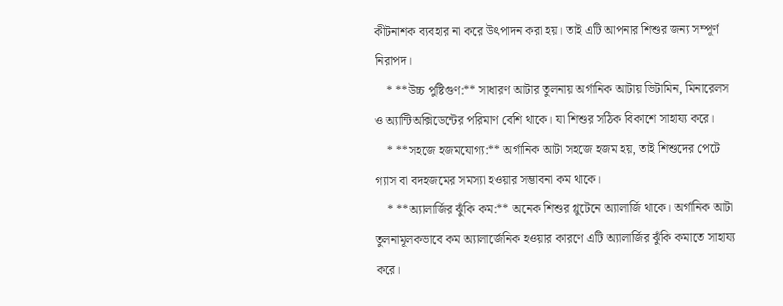কীটনাশক ব্যবহার না করে উৎপাদন করা হয়। তাই এটি আপনার শিশুর জন্য সম্পূর্ণ নিরাপদ।
    * **উচ্চ পুষ্টিগুণ:** সাধারণ আটার তুলনায় অর্গানিক আটায় ভিটামিন, মিনারেলস ও অ্যান্টিঅক্সিডেন্টের পরিমাণ বেশি থাকে। যা শিশুর সঠিক বিকাশে সাহায্য করে।
    * **সহজে হজমযোগ্য:** অর্গানিক আটা সহজে হজম হয়, তাই শিশুদের পেটে গ্যাস বা বদহজমের সমস্যা হওয়ার সম্ভাবনা কম থাকে।
    * **অ্যালার্জির ঝুঁকি কম:** অনেক শিশুর গ্লুটেনে অ্যালার্জি থাকে। অর্গানিক আটা তুলনামূলকভাবে কম অ্যালার্জেনিক হওয়ার কারণে এটি অ্যালার্জির ঝুঁকি কমাতে সাহায্য করে।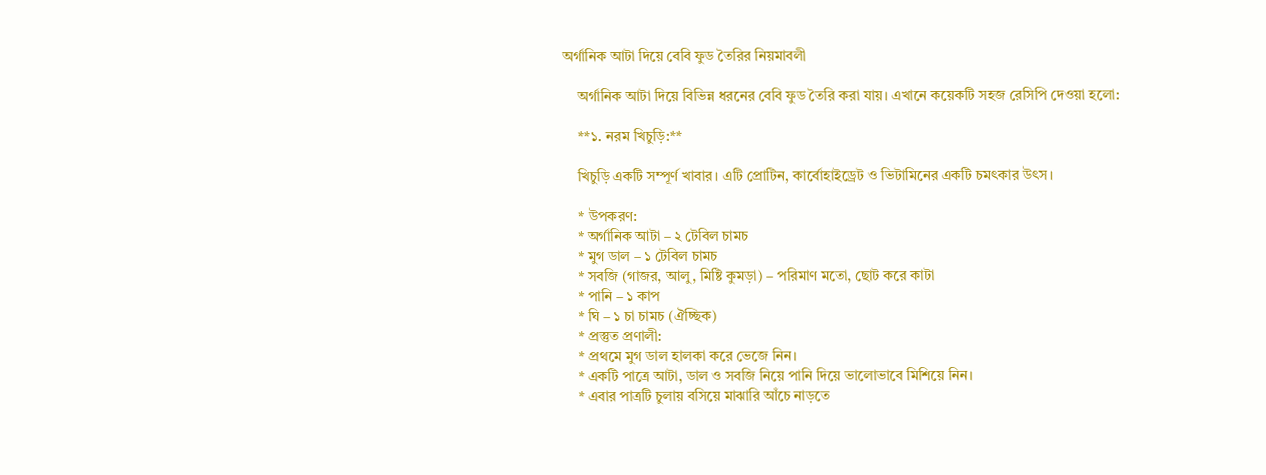অর্গানিক আটা দিয়ে বেবি ফুড তৈরির নিয়মাবলী

    অর্গানিক আটা দিয়ে বিভিন্ন ধরনের বেবি ফুড তৈরি করা যায়। এখানে কয়েকটি সহজ রেসিপি দেওয়া হলো:

    **১. নরম খিচুড়ি:**

    খিচুড়ি একটি সম্পূর্ণ খাবার। এটি প্রোটিন, কার্বোহাইড্রেট ও ভিটামিনের একটি চমৎকার উৎস।

    * উপকরণ:
    * অর্গানিক আটা – ২ টেবিল চামচ
    * মুগ ডাল – ১ টেবিল চামচ
    * সবজি (গাজর, আলু, মিষ্টি কুমড়া) – পরিমাণ মতো, ছোট করে কাটা
    * পানি – ১ কাপ
    * ঘি – ১ চা চামচ (ঐচ্ছিক)
    * প্রস্তুত প্রণালী:
    * প্রথমে মুগ ডাল হালকা করে ভেজে নিন।
    * একটি পাত্রে আটা, ডাল ও সবজি নিয়ে পানি দিয়ে ভালোভাবে মিশিয়ে নিন।
    * এবার পাত্রটি চুলায় বসিয়ে মাঝারি আঁচে নাড়তে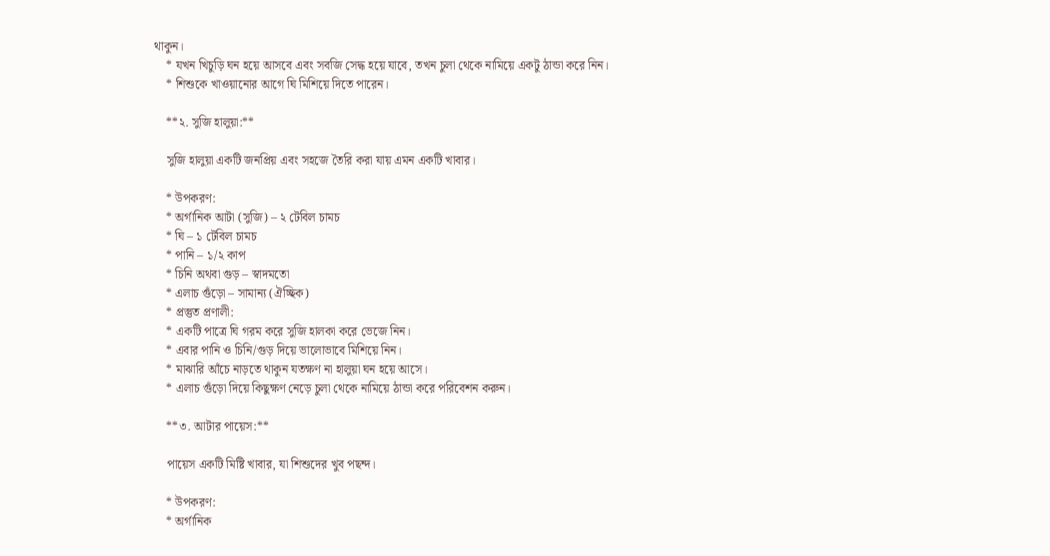থাকুন।
    * যখন খিচুড়ি ঘন হয়ে আসবে এবং সবজি সেদ্ধ হয়ে যাবে, তখন চুলা থেকে নামিয়ে একটু ঠান্ডা করে নিন।
    * শিশুকে খাওয়ানোর আগে ঘি মিশিয়ে দিতে পারেন।

    **২. সুজি হালুয়া:**

    সুজি হালুয়া একটি জনপ্রিয় এবং সহজে তৈরি করা যায় এমন একটি খাবার।

    * উপকরণ:
    * অর্গানিক আটা (সুজি) – ২ টেবিল চামচ
    * ঘি – ১ টেবিল চামচ
    * পানি – ১/২ কাপ
    * চিনি অথবা গুড় – স্বাদমতো
    * এলাচ গুঁড়ো – সামান্য (ঐচ্ছিক)
    * প্রস্তুত প্রণালী:
    * একটি পাত্রে ঘি গরম করে সুজি হালকা করে ভেজে নিন।
    * এবার পানি ও চিনি/গুড় দিয়ে ভালোভাবে মিশিয়ে নিন।
    * মাঝারি আঁচে নাড়তে থাকুন যতক্ষণ না হালুয়া ঘন হয়ে আসে।
    * এলাচ গুঁড়ো দিয়ে কিছুক্ষণ নেড়ে চুলা থেকে নামিয়ে ঠান্ডা করে পরিবেশন করুন।

    **৩. আটার পায়েস:**

    পায়েস একটি মিষ্টি খাবার, যা শিশুদের খুব পছন্দ।

    * উপকরণ:
    * অর্গানিক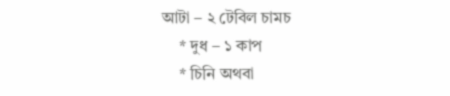আটা – ২ টেবিল চামচ
    * দুধ – ১ কাপ
    * চিনি অথবা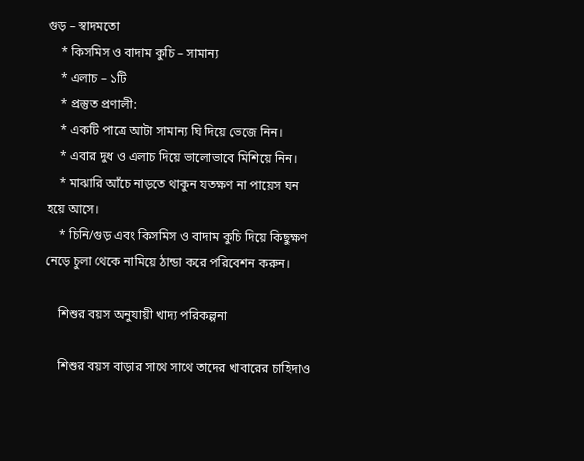গুড় – স্বাদমতো
    * কিসমিস ও বাদাম কুচি – সামান্য
    * এলাচ – ১টি
    * প্রস্তুত প্রণালী:
    * একটি পাত্রে আটা সামান্য ঘি দিয়ে ভেজে নিন।
    * এবার দুধ ও এলাচ দিয়ে ভালোভাবে মিশিয়ে নিন।
    * মাঝারি আঁচে নাড়তে থাকুন যতক্ষণ না পায়েস ঘন হয়ে আসে।
    * চিনি/গুড় এবং কিসমিস ও বাদাম কুচি দিয়ে কিছুক্ষণ নেড়ে চুলা থেকে নামিয়ে ঠান্ডা করে পরিবেশন করুন।

    শিশুর বয়স অনুযায়ী খাদ্য পরিকল্পনা

    শিশুর বয়স বাড়ার সাথে সাথে তাদের খাবারের চাহিদাও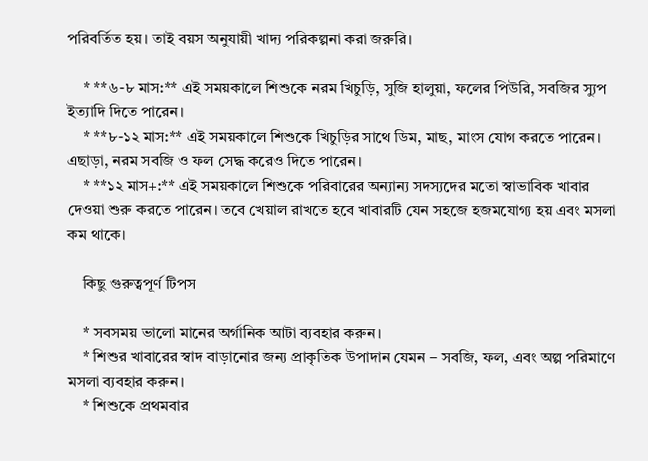পরিবর্তিত হয়। তাই বয়স অনুযায়ী খাদ্য পরিকল্পনা করা জরুরি।

    * **৬-৮ মাস:** এই সময়কালে শিশুকে নরম খিচুড়ি, সুজি হালুয়া, ফলের পিউরি, সবজির স্যুপ ইত্যাদি দিতে পারেন।
    * **৮-১২ মাস:** এই সময়কালে শিশুকে খিচুড়ির সাথে ডিম, মাছ, মাংস যোগ করতে পারেন। এছাড়া, নরম সবজি ও ফল সেদ্ধ করেও দিতে পারেন।
    * **১২ মাস+:** এই সময়কালে শিশুকে পরিবারের অন্যান্য সদস্যদের মতো স্বাভাবিক খাবার দেওয়া শুরু করতে পারেন। তবে খেয়াল রাখতে হবে খাবারটি যেন সহজে হজমযোগ্য হয় এবং মসলা কম থাকে।

    কিছু গুরুত্বপূর্ণ টিপস

    * সবসময় ভালো মানের অর্গানিক আটা ব্যবহার করুন।
    * শিশুর খাবারের স্বাদ বাড়ানোর জন্য প্রাকৃতিক উপাদান যেমন – সবজি, ফল, এবং অল্প পরিমাণে মসলা ব্যবহার করুন।
    * শিশুকে প্রথমবার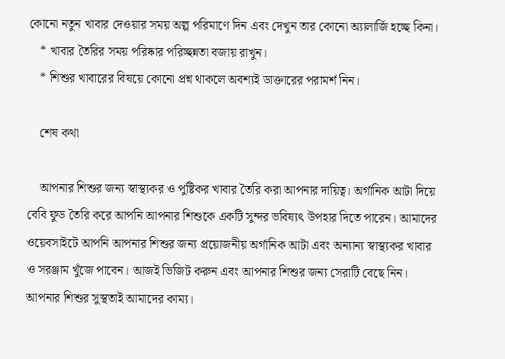কোনো নতুন খাবার দেওয়ার সময় অল্প পরিমাণে দিন এবং দেখুন তার কোনো অ্যালার্জি হচ্ছে কিনা।
    * খাবার তৈরির সময় পরিষ্কার পরিচ্ছন্নতা বজায় রাখুন।
    * শিশুর খাবারের বিষয়ে কোনো প্রশ্ন থাকলে অবশ্যই ডাক্তারের পরামর্শ নিন।

    শেষ কথা

    আপনার শিশুর জন্য স্বাস্থ্যকর ও পুষ্টিকর খাবার তৈরি করা আপনার দায়িত্ব। অর্গানিক আটা দিয়ে বেবি ফুড তৈরি করে আপনি আপনার শিশুকে একটি সুন্দর ভবিষ্যৎ উপহার দিতে পারেন। আমাদের ওয়েবসাইটে আপনি আপনার শিশুর জন্য প্রয়োজনীয় অর্গানিক আটা এবং অন্যান্য স্বাস্থ্যকর খাবার ও সরঞ্জাম খুঁজে পাবেন। আজই ভিজিট করুন এবং আপনার শিশুর জন্য সেরাটি বেছে নিন। আপনার শিশুর সুস্থতাই আমাদের কাম্য।